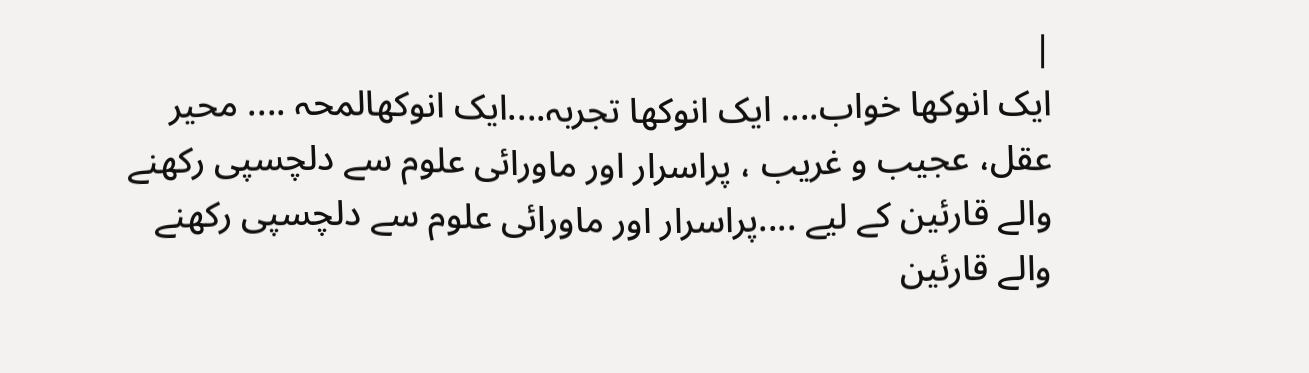|
ایک انوکھا خواب.... ایک انوکھا تجربہ....ایک انوکھالمحہ .... محیر عقل، عجیب و غریب ، پراسرار اور ماورائی علوم سے دلچسپی رکھنے والے قارئین کے لیے ....پراسرار اور ماورائی علوم سے دلچسپی رکھنے والے قارئین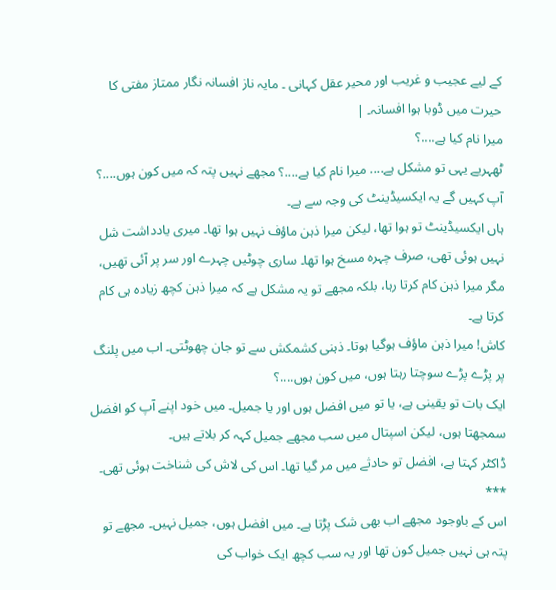کے لیے عجیب و غریب اور محیر عقل کہانی ۔ مایہ ناز افسانہ نگار ممتاز مفتی کا حیرت میں ڈوبا ہوا افسانہ۔ |
میرا نام کیا ہے....؟
ٹھہریے یہی تو مشکل ہے.... میرا نام کیا ہے....؟ مجھے نہیں پتہ کہ میں کون ہوں....؟
آپ کہیں گے یہ ایکسیڈینٹ کی وجہ سے ہے۔
ہاں ایکسیڈینٹ تو ہوا تھا، لیکن میرا ذہن ماؤف نہیں ہوا تھا۔ میری یادداشت شل نہیں ہوئی تھی، صرف چہرہ مسخ ہوا تھا۔ ساری چوٹیں چہرے اور سر پر آئی تھیں، مگر میرا ذہن کام کرتا رہا، بلکہ مجھے تو یہ مشکل ہے کہ میرا ذہن کچھ زیادہ ہی کام کرتا ہے۔
کاش! میرا ذہن ماؤف ہوگیا ہوتا۔ ذہنی کشمکش سے تو جان چھوٹتی۔ اب میں پلنگ پر پڑے پڑے سوچتا رہتا ہوں، میں کون ہوں....؟
ایک بات تو یقینی ہے، یا تو میں افضل ہوں اور یا جمیل۔ میں خود اپنے آپ کو افضل سمجھتا ہوں، لیکن اسپتال میں سب مجھے جمیل کہہ کر بلاتے ہیں۔
ڈاکٹر کہتا ہے، افضل تو حادثے میں مر گیا تھا۔ اس کی لاش کی شناخت ہوئی تھی۔
***
اس کے باوجود مجھے اب بھی شک پڑتا ہے۔ میں افضل ہوں، جمیل نہیں۔ مجھے تو پتہ ہی نہیں جمیل کون تھا اور یہ سب کچھ ایک خواب کی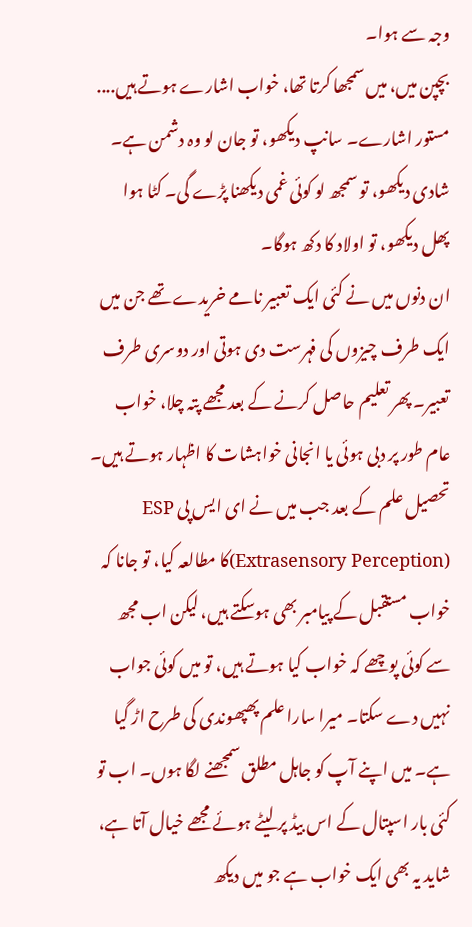وجہ سے ہوا۔
بچپن میں، میں سمجھا کرتا تھا، خواب اشارے ہوتے ہیں.... مستور اشارے۔ سانپ دیکھو، تو جان لو وہ دشمن ہے۔ شادی دیکھو، تو سمجھ لو کوئی غمی دیکھنا پڑے گی۔ کٹا ہوا پھل دیکھو، تو اولاد کا دکھ ہوگا۔
ان دنوں میں نے کئی ایک تعبیر نامے خریدے تھے جن میں ایک طرف چیزوں کی فہرست دی ہوتی اور دوسری طرف تعبیر۔ پھر تعلیم حاصل کرنے کے بعد مجھے پتہ چلا، خواب عام طور پر دبی ہوئی یا انجانی خواہشات کا اظہار ہوتے ہیں۔
تحصیل علم کے بعد جب میں نے ای ایس پی ESP (Extrasensory Perception)کا مطالعہ کیا، تو جانا کہ خواب مستقبل کے پیامبر بھی ہوسکتے ہیں، لیکن اب مجھ سے کوئی پوچھے کہ خواب کیا ہوتے ہیں، تو میں کوئی جواب نہیں دے سکتا۔ میرا سارا علم پھپھوندی کی طرح اڑ گیا ہے۔ میں اپنے آپ کو جاہل مطلق سمجھنے لگا ہوں۔ اب تو کئی بار اسپتال کے اس بیڈ پر لیٹے ہوئے مجھے خیال آتا ہے، شاید یہ بھی ایک خواب ہے جو میں دیکھ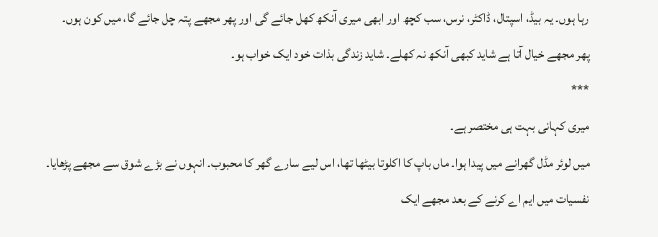رہا ہوں۔ یہ بیڈ، اسپتال، ڈاکٹر، نرس، سب کچھ اور ابھی میری آنکھ کھل جائے گی اور پھر مجھے پتہ چل جائے گا، میں کون ہوں۔
پھر مجھے خیال آتا ہے شاید کبھی آنکھ نہ کھلے۔ شاید زندگی بذات خود ایک خواب ہو۔
***
میری کہانی بہت ہی مختصر ہے۔
میں لوئر مڈل گھرانے میں پیدا ہوا۔ ماں باپ کا اکلوتا بیٹھا تھا، اس لیے سارے گھر کا محبوب۔ انہوں نے بڑے شوق سے مجھے پڑھایا۔
نفسیات میں ایم اے کرنے کے بعد مجھے ایک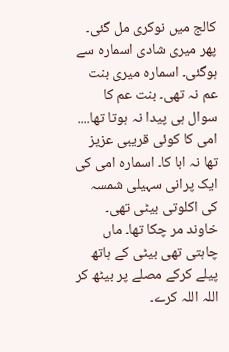کالج میں نوکری مل گئی۔ پھر میری شادی اسمارہ سے ہوگئی۔ اسمارہ میری بنت عم نہ تھی۔ بنت عم کا سوال ہی پیدا نہ ہوتا تھا.... امی کا کوئی قریبی عزیز تھا نہ ابا کا۔ اسمارہ امی کی ایک پرانی سہیلی شمسہ کی اکلوتی بیٹی تھی۔ خاوند مر چکا تھا۔ ماں چاہتی تھی بیٹی کے ہاتھ پیلے کرکے مصلے پر بیٹھ کر اللہ اللہ کرے۔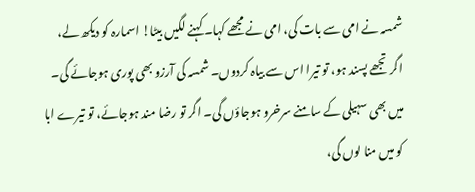شمسہ نے امی سے بات کی، امی نے مجھے کہا۔ کہنے لگیں بیٹا! اسمارہ کو دیکھ لے، اگر تجھے پسند ہو، تو تیرا اس سے بیاہ کردوں۔ شمسہ کی آرزو بھی پوری ہوجائے گی۔ میں بھی سہیلی کے سامنے سرخرو ہوجاؤں گی۔ اگر تو رضا مند ہوجائے، تو تیرے ابا کو میں منا لوں گی،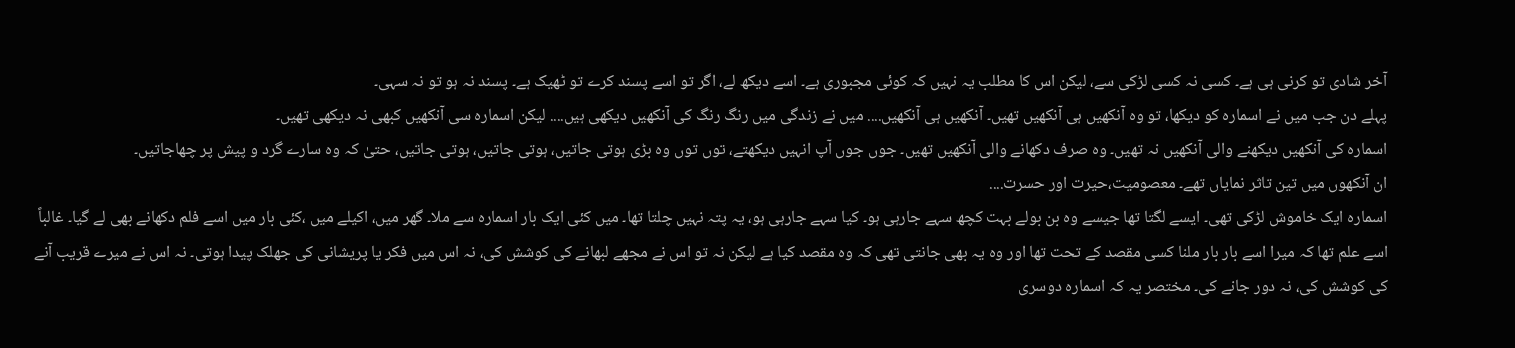آخر شادی تو کرنی ہی ہے۔ کسی نہ کسی لڑکی سے، لیکن اس کا مطلب یہ نہیں کہ کوئی مجبوری ہے۔ اسے دیکھ لے، اگر تو اسے پسند کرے تو ٹھیک ہے۔ پسند نہ ہو تو نہ سہی۔
پہلے دن جب میں نے اسمارہ کو دیکھا، تو وہ آنکھیں ہی آنکھیں تھیں۔ آنکھیں ہی آنکھیں.... میں نے زندگی میں رنگ رنگ کی آنکھیں دیکھی ہیں.... لیکن اسمارہ سی آنکھیں کبھی نہ دیکھی تھیں۔
اسمارہ کی آنکھیں دیکھنے والی آنکھیں نہ تھیں۔ وہ صرف دکھانے والی آنکھیں تھیں۔ جوں جوں آپ انہیں دیکھتے، توں توں وہ بڑی ہوتی جاتیں، ہوتی جاتیں، ہوتی جاتیں، حتیٰ کہ وہ سارے گرد و پیش پر چھاجاتیں۔
ان آنکھوں میں تین تاثر نمایاں تھے۔ معصومیت،حیرت اور حسرت....
اسمارہ ایک خاموش لڑکی تھی۔ ایسے لگتا تھا جیسے وہ بن بولے بہت کچھ سہے جارہی ہو۔ کیا سہے جارہی ہو، یہ پتہ نہیں چلتا تھا۔ میں کئی ایک بار اسمارہ سے ملا۔ گھر میں، اکیلے میں ،کئی بار میں اسے فلم دکھانے بھی لے گیا۔ غالباً اسے علم تھا کہ میرا اسے بار بار ملنا کسی مقصد کے تحت تھا اور وہ یہ بھی جانتی تھی کہ وہ مقصد کیا ہے لیکن نہ تو اس نے مجھے لبھانے کی کوشش کی، نہ اس میں فکر یا پریشانی کی جھلک پیدا ہوتی۔ نہ اس نے میرے قریب آنے کی کوشش کی، نہ دور جانے کی۔ مختصر یہ کہ اسمارہ دوسری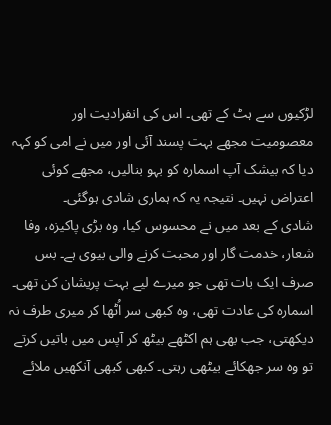لڑکیوں سے ہٹ کے تھی۔ اس کی انفرادیت اور معصومیت مجھے بہت پسند آئی اور میں نے امی کو کہہ دیا کہ بیشک آپ اسمارہ کو بہو بنالیں، مجھے کوئی اعتراض نہیں۔ نتیجہ یہ کہ ہماری شادی ہوگئی۔
شادی کے بعد میں نے محسوس کیا، وہ بڑی پاکیزہ، وفا شعار، خدمت گار اور محبت کرنے والی بیوی ہے۔ بس صرف ایک بات تھی جو میرے لیے بہت پریشان کن تھی۔ اسمارہ کی عادت تھی، وہ کبھی سر اُٹھا کر میری طرف نہ دیکھتی، جب بھی ہم اکٹھے بیٹھ کر آپس میں باتیں کرتے تو وہ سر جھکائے بیٹھی رہتی۔ کبھی کبھی آنکھیں ملائے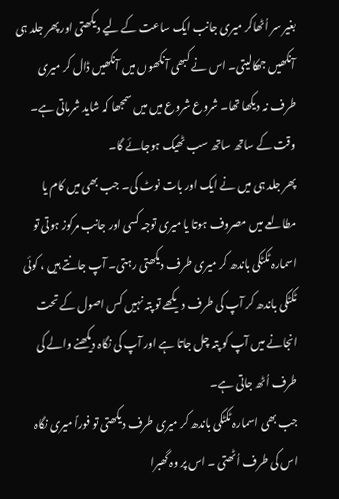بغیر سر اُٹھاکر میری جانب ایک ساعت کے لیے دیکھتی اور پھر جلد ہی آنکھیں جھکالیتی۔ اس نے کبھی آنکھوں میں آنکھیں ڈال کر میری طرف نہ دیکھا تھا۔ شروع شروع میں میں سمجھا کہ شاید شرماتی ہے۔ وقت کے ساتھ ساتھ سب ٹھیک ہوجائے گا۔
پھر جلد ہی میں نے ایک اور بات نوٹ کی۔ جب بھی میں کام یا مطالعے میں مصروف ہوتا یا میری توجہ کسی اور جانب مرکوز ہوتی تو اسمارہ ٹکٹکی باندھ کر میری طرف دیکھتی رہتی۔ آپ جانتے ہیں ، کوئی ٹکٹکی باندھ کر آپ کی طرف دیکھے تو پتہ نہیں کس اصول کے تحت انجانے میں آپ کو پتہ چل جاتا ہے اور آپ کی نگاہ دیکھنے والے کی طرف اُٹھ جاتی ہے۔
جب بھی اسمارہ ٹکٹکی باندھ کر میری طرف دیکھتی تو فوراً میری نگاہ اس کی طرف اُٹھتی ۔ اس پر وہ گھبرا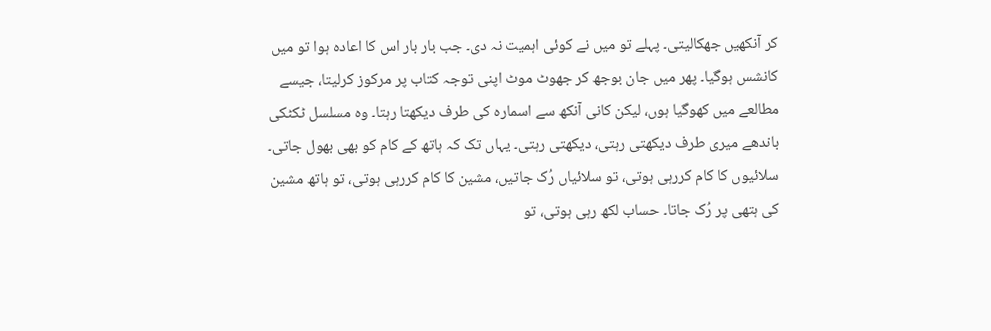کر آنکھیں جھکالیتی۔ پہلے تو میں نے کوئی اہمیت نہ دی۔ جب بار بار اس کا اعادہ ہوا تو میں کانشس ہوگیا۔ پھر میں جان بوجھ کر جھوٹ موٹ اپنی توجہ کتاب پر مرکوز کرلیتا، جیسے مطالعے میں کھوگیا ہوں، لیکن کانی آنکھ سے اسمارہ کی طرف دیکھتا رہتا۔ وہ مسلسل ٹکٹکی باندھے میری طرف دیکھتی رہتی، دیکھتی رہتی۔ یہاں تک کہ ہاتھ کے کام کو بھی بھول جاتی۔ سلائیوں کا کام کررہی ہوتی، تو سلائیاں رُک جاتیں، مشین کا کام کررہی ہوتی، تو ہاتھ مشین کی ہتھی پر رُک جاتا۔ حساب لکھ رہی ہوتی، تو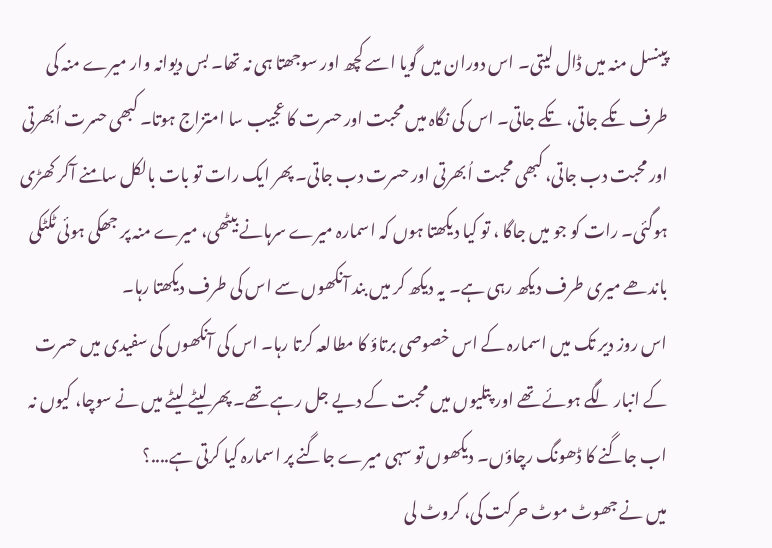پینسل منہ میں ڈال لیتی۔ اس دوران میں گویا اسے کچھ اور سوجھتا ہی نہ تھا۔ بس دیوانہ وار میرے منہ کی طرف تکے جاتی، تکے جاتی۔ اس کی نگاہ میں محبت اور حسرت کا عجیب سا امتزاج ہوتا۔ کبھی حسرت اُبھرتی اور محبت دب جاتی، کبھی محبت اُبھرتی اور حسرت دب جاتی۔ پھر ایک رات تو بات بالکل سامنے آکر کھڑی ہوگئی۔ رات کو جو میں جاگا ، تو کیا دیکھتا ہوں کہ اسمارہ میرے سرہانے بیٹھی، میرے منہ پر جھکی ہوئی ٹکٹکی باندھے میری طرف دیکھ رہی ہے۔ یہ دیکھ کر میں بند آنکھوں سے اس کی طرف دیکھتا رہا۔
اس روز دیر تک میں اسمارہ کے اس خصوصی برتاؤ کا مطالعہ کرتا رہا۔ اس کی آنکھوں کی سفیدی میں حسرت کے انبار لگے ہوئے تھے اور پتلیوں میں محبت کے دیے جل رہے تھے۔ پھر لیٹے لیٹے میں نے سوچا، کیوں نہ اب جاگنے کا ڈھونگ رچاؤں۔ دیکھوں تو سہی میرے جاگنے پر اسمارہ کیا کرتی ہے....؟
میں نے جھوٹ موٹ حرکت کی، کروٹ لی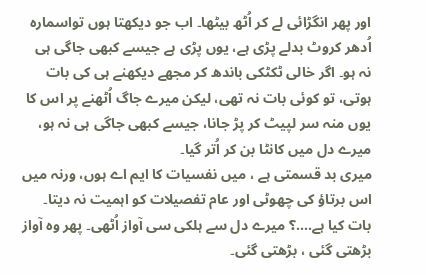اور پھر انگڑائی لے کر اُٹھ بیٹھا۔ اب جو دیکھتا ہوں تواسمارہ اُدھر کروٹ بدلے پڑی ہے، یوں پڑی ہے جیسے کبھی جاگی ہی نہ ہو۔ اگر خالی ٹکٹکی باندھ کر مجھے دیکھنے ہی کی بات ہوتی، تو کوئی بات نہ تھی، لیکن میرے جاگ اُٹھنے پر اس کا یوں منہ سر لپیٹ کر پڑ جانا، جیسے کبھی جاگی ہی نہ ہو، میرے دل میں کانٹا بن کر اُتر گیا۔
میری بد قسمتی ہے ، میں نفسیات کا ایم اے ہوں، ورنہ میں اس برتاؤ کی چھوٹی اور عام تفصیلات کو اہمیت نہ دیتا۔ بات کیا ہے....؟ میرے دل سے ہلکی سی آواز اُٹھی۔ پھر وہ آواز بڑھتی گئی ، بڑھتی گئی۔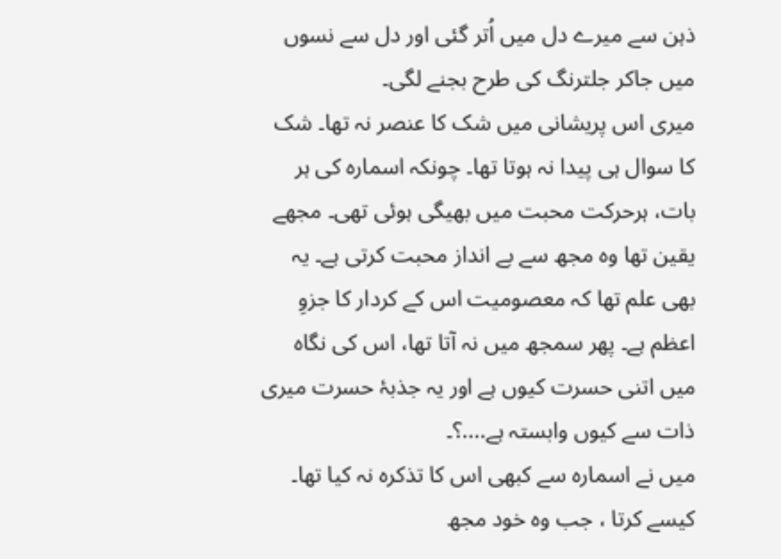ذہن سے میرے دل میں اُتر گئی اور دل سے نسوں میں جاکر جلترنگ کی طرح بجنے لگی۔
میری اس پریشانی میں شک کا عنصر نہ تھا۔ شک کا سوال ہی پیدا نہ ہوتا تھا۔ چونکہ اسمارہ کی ہر بات، ہرحرکت محبت میں بھیگی ہوئی تھی۔ مجھے یقین تھا وہ مجھ سے بے انداز محبت کرتی ہے۔ یہ بھی علم تھا کہ معصومیت اس کے کردار کا جزوِ اعظم ہے۔ پھر سمجھ میں نہ آتا تھا، اس کی نگاہ میں اتنی حسرت کیوں ہے اور یہ جذبۂ حسرت میری ذات سے کیوں وابستہ ہے....؟۔
میں نے اسمارہ سے کبھی اس کا تذکرہ نہ کیا تھا۔ کیسے کرتا ، جب وہ خود مجھ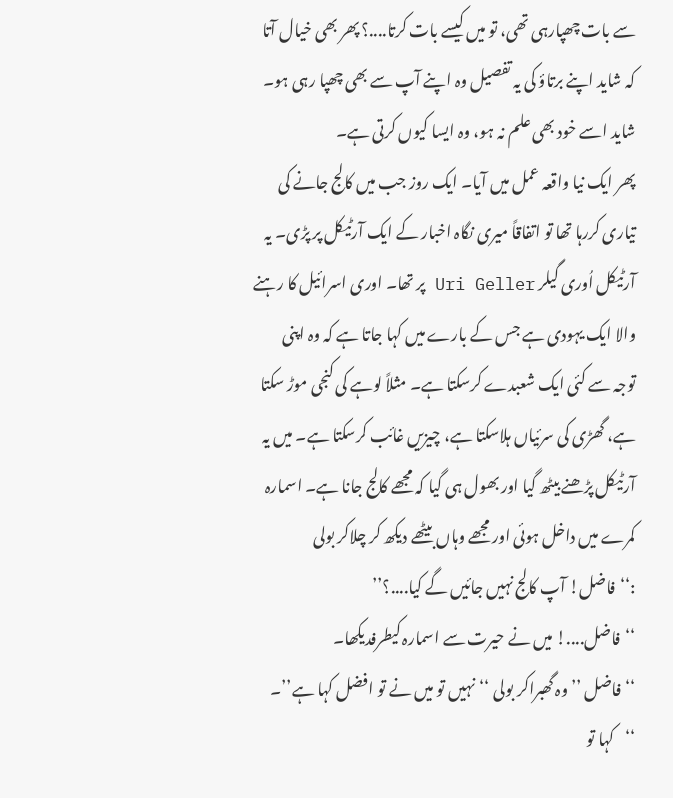سے بات چھپارہی تھی، تو میں کیسے بات کرتا....؟ پھر بھی خیال آتا کہ شاید اپنے برتاؤ کی یہ تفصیل وہ اپنے آپ سے بھی چھپا رہی ہو۔ شاید اسے خود بھی علم نہ ہو، وہ ایسا کیوں کرتی ہے۔
پھر ایک نیا واقعہ عمل میں آیا۔ ایک روز جب میں کالج جانے کی تیاری کررہا تھا تو اتفاقاً میری نگاہ اخبار کے ایک آرٹیکل پر پڑی۔ یہ آرٹیکل اُوری گیلر Uri Geller پر تھا۔ اوری اسرائیل کا رہنے والا ایک یہودی ہے جس کے بارے میں کہا جاتا ہے کہ وہ اپنی توجہ سے کئی ایک شعبدے کرسکتا ہے۔ مثلاً لوہے کی کنجی موڑ سکتا ہے، گھڑی کی سرئیاں ہلاسکتا ہے، چیزیں غائب کرسکتا ہے۔ میں یہ آرٹیکل پڑھنے بیٹھ گیا اور بھول ہی گیا کہ مجھے کالج جانا ہے۔ اسمارہ کمرے میں داخل ہوئی اور مجھے وہاں بیٹھے دیکھ کر چلاکر بولی :‘‘فاضل! آپ کالج نہیں جائیں گے کیا....؟’’
‘‘فاضل....! میں نے حیرت سے اسمارہ کیطرفدیکھا۔
‘‘فاضل ’’ وہ گھبراکر بولی ‘‘نہیں تو میں نے تو افضل کہا ہے’’۔
‘‘کہا تو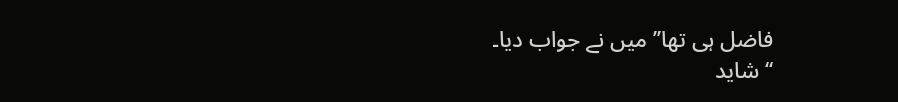فاضل ہی تھا’’ میں نے جواب دیا۔
‘‘شاید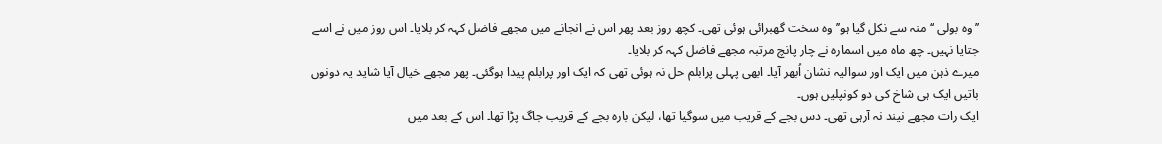’’ وہ بولی ‘‘ منہ سے نکل گیا ہو’’ وہ سخت گھبرائی ہوئی تھی۔ کچھ روز بعد پھر اس نے انجانے میں مجھے فاضل کہہ کر بلایا۔ اس روز میں نے اسے جتایا نہیں۔ چھ ماہ میں اسمارہ نے چار پانچ مرتبہ مجھے فاضل کہہ کر بلایا۔
میرے ذہن میں ایک اور سوالیہ نشان اُبھر آیا۔ ابھی پہلی پرابلم حل نہ ہوئی تھی کہ ایک اور پرابلم پیدا ہوگئی۔ پھر مجھے خیال آیا شاید یہ دونوں باتیں ایک ہی شاخ کی دو کونپلیں ہوں۔
ایک رات مجھے نیند نہ آرہی تھی۔ دس بجے کے قریب میں سوگیا تھا، لیکن بارہ بجے کے قریب جاگ پڑا تھا۔ اس کے بعد میں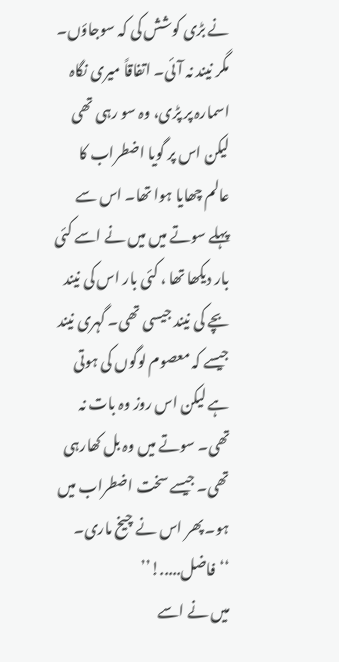نے بڑی کوشش کی کہ سوجاؤں۔ مگر نیند نہ آئی۔ اتفاقاً میری نگاہ اسمارہ پر پڑی، وہ سو رہی تھی لیکن اس پر گویا اضطراب کا عالم چھایا ہوا تھا۔ اس سے پہلے سوتے میں میں نے اسے کئی بار دیکھا تھا ، کئی بار اس کی نیند بچے کی نیند جیسی تھی۔ گہری نیند جیسے کہ معصوم لوگوں کی ہوتی ہے لیکن اس روز وہ بات نہ تھی۔ سوتے میں وہ بل کھارہی تھی۔ جیسے سخت اضطراب میں ہو۔ پھر اس نے چیخ ماری۔ ‘‘فاضل.....!’’
میں نے اسے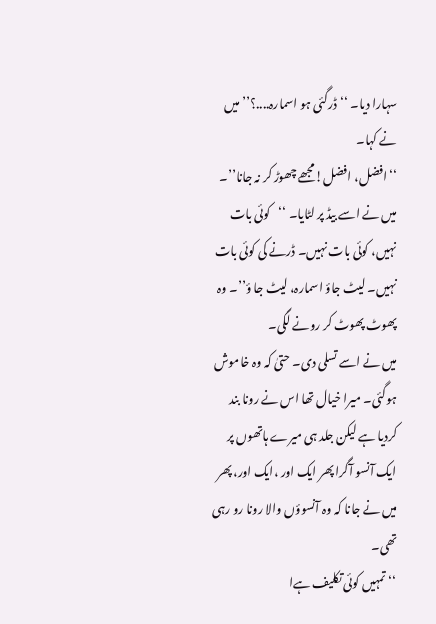سہارا دیا۔ ‘‘ڈرگئی ہو اسمارہ....؟’’ میں نے کہا۔
‘‘افضل، افضل!مجھے چھوڑ کر نہ جانا’’۔
میں نے اسے بیڈ پر لٹایا۔ ‘‘کوئی بات نہیں، کوئی بات نہیں۔ ڈرنے کی کوئی بات نہیں۔ لیٹ جاؤ اسمارہ، لیٹ جا ؤ’’۔ وہ پھوٹ پھوٹ کر رونے لگی۔
میں نے اسے تسلی دی۔ حتیٰ کہ وہ خاموش ہوگئی۔ میرا خیال تھا اس نے رونا بند کردیا ہے لیکن جلد ہی میرے ہاتھوں پر ایک آنسو آگرا پھر ایک اور ،ایک اور، پھر میں نے جانا کہ وہ آنسوؤں والا رونا رو رہی تھی۔
‘‘تمہیں کوئی تکلیف ہےا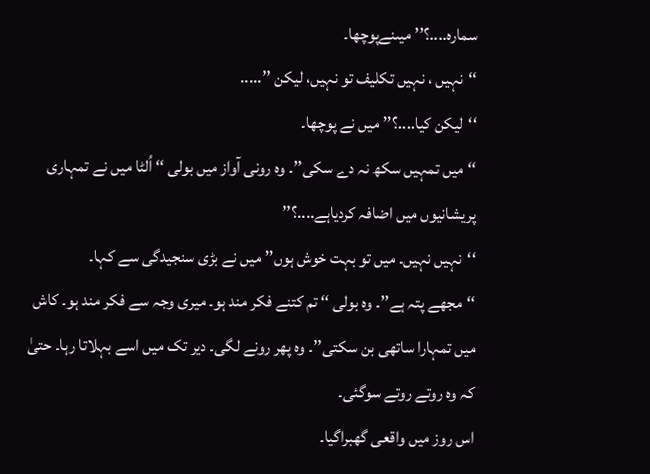سمارہ....؟’’ میںنےپوچھا۔
‘‘نہیں ، نہیں تکلیف تو نہیں، لیکن ’’.....
‘‘لیکن کیا....؟’’ میں نے پوچھا۔
‘‘میں تمہیں سکھ نہ دے سکی’’۔ وہ رونی آواز میں بولی ‘‘ اُلٹا میں نے تمہاری پریشانیوں میں اضافہ کردیاہے....؟’’
‘‘نہیں نہیں۔ میں تو بہت خوش ہوں’’ میں نے بڑی سنجیدگی سے کہا۔
‘‘مجھے پتہ ہے’’۔ وہ بولی ‘‘ تم کتنے فکر مند ہو۔ میری وجہ سے فکر مند ہو۔ کاش میں تمہارا ساتھی بن سکتی’’۔ وہ پھر رونے لگی۔ دیر تک میں اسے بہلاتا رہا۔ حتیٰ کہ وہ روتے روتے سوگئی۔
اس روز میں واقعی گھبراگیا۔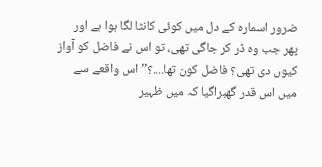ضرور اسمارہ کے دل میں کوئی کانٹا لگا ہوا ہے اور پھر جب وہ ڈر کر جاگی تھی، تو اس نے فاضل کو آواز کیوں دی تھی؟ فاضل کون تھا....؟’’ اس واقعے سے میں اس قدر گھبراگیا کہ میں ظہیر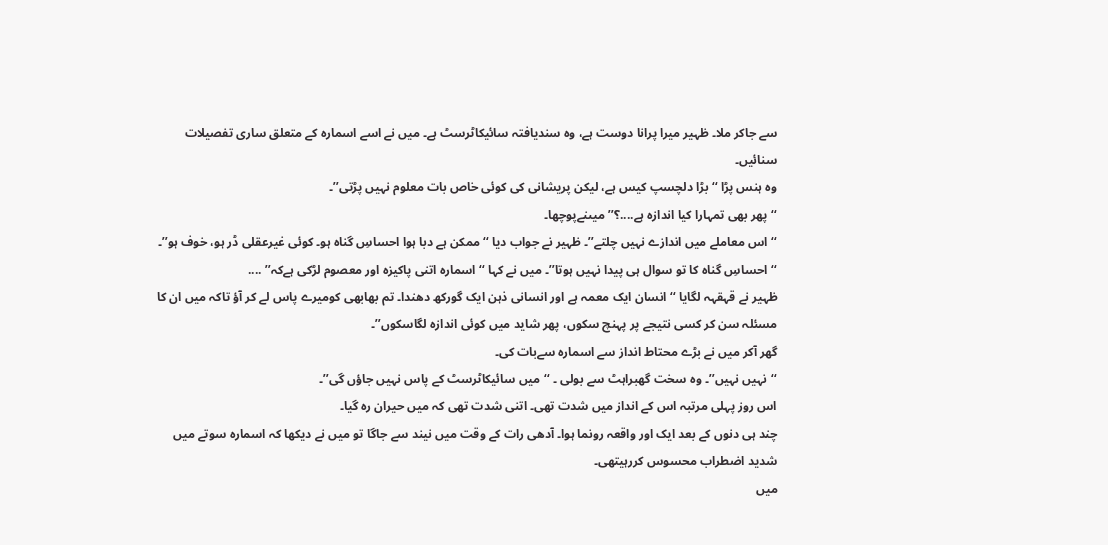سے جاکر ملا۔ ظہیر میرا پرانا دوست ہے، وہ سندیافتہ سائیکاٹرسٹ ہے۔ میں نے اسے اسمارہ کے متعلق ساری تفصیلات سنائیں۔
وہ ہنس پڑا ‘‘ بڑا دلچسپ کیس ہے، لیکن پریشانی کی کوئی خاص بات معلوم نہیں پڑتی’’۔
‘‘پھر بھی تمہارا کیا اندازہ ہے....؟’’ میںنےپوچھا۔
‘‘اس معاملے میں اندازے نہیں چلتے’’۔ ظہیر نے جواب دیا ‘‘ ممکن ہے دبا ہوا احساسِ گناہ ہو۔ کوئی غیرعقلی ڈر ہو، خوف ہو’’۔
‘‘احساسِ گناہ کا تو سوال ہی پیدا نہیں ہوتا’’۔ میں نے کہا ‘‘اسمارہ اتنی پاکیزہ اور معصوم لڑکی ہےکہ’’ ....
ظہیر نے قہقہہ لگایا ‘‘ انسان ایک معمہ ہے اور انسانی ذہن ایک گورکھ دھندا۔ تم بھابھی کومیرے پاس لے کر آؤ تاکہ میں ان کا مسئلہ سن کر کسی نتیجے پر پہنچ سکوں، پھر شاید میں کوئی اندازہ لگاسکوں’’۔
گھر آکر میں نے بڑے محتاط انداز سے اسمارہ سےبات کی۔
‘‘نہیں نہیں’’۔ وہ سخت گھبراہٹ سے بولی ۔ ‘‘میں سائیکاٹرسٹ کے پاس نہیں جاؤں گی’’۔
اس روز پہلی مرتبہ اس کے انداز میں شدت تھی۔ اتنی شدت تھی کہ میں حیران رہ گیا۔
چند ہی دنوں کے بعد ایک اور واقعہ رونما ہوا۔ آدھی رات کے وقت میں نیند سے جاگا تو میں نے دیکھا کہ اسمارہ سوتے میں شدید اضطراب محسوس کررہیتھی۔
میں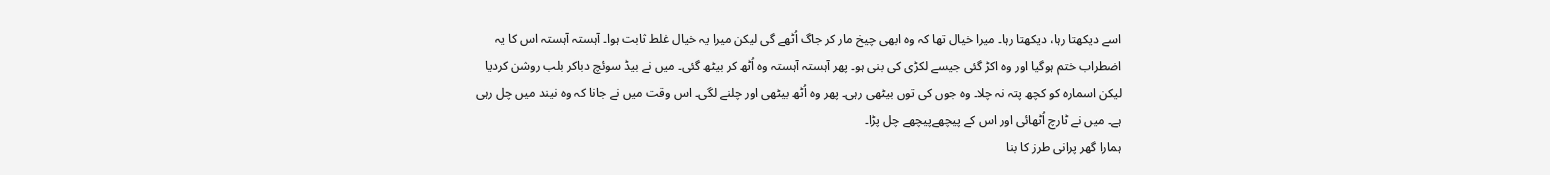اسے دیکھتا رہا، دیکھتا رہا۔ میرا خیال تھا کہ وہ ابھی چیخ مار کر جاگ اُٹھے گی لیکن میرا یہ خیال غلط ثابت ہوا۔ آہستہ آہستہ اس کا یہ اضطراب ختم ہوگیا اور وہ اکڑ گئی جیسے لکڑی کی بنی ہو۔ پھر آہستہ آہستہ وہ اُٹھ کر بیٹھ گئی۔ میں نے بیڈ سوئچ دباکر بلب روشن کردیا لیکن اسمارہ کو کچھ پتہ نہ چلا۔ وہ جوں کی توں بیٹھی رہی۔ پھر وہ اُٹھ بیٹھی اور چلنے لگی۔ اس وقت میں نے جانا کہ وہ نیند میں چل رہی ہے۔ میں نے ٹارچ اُٹھائی اور اس کے پیچھےپیچھے چل پڑا۔
ہمارا گھر پرانی طرز کا بنا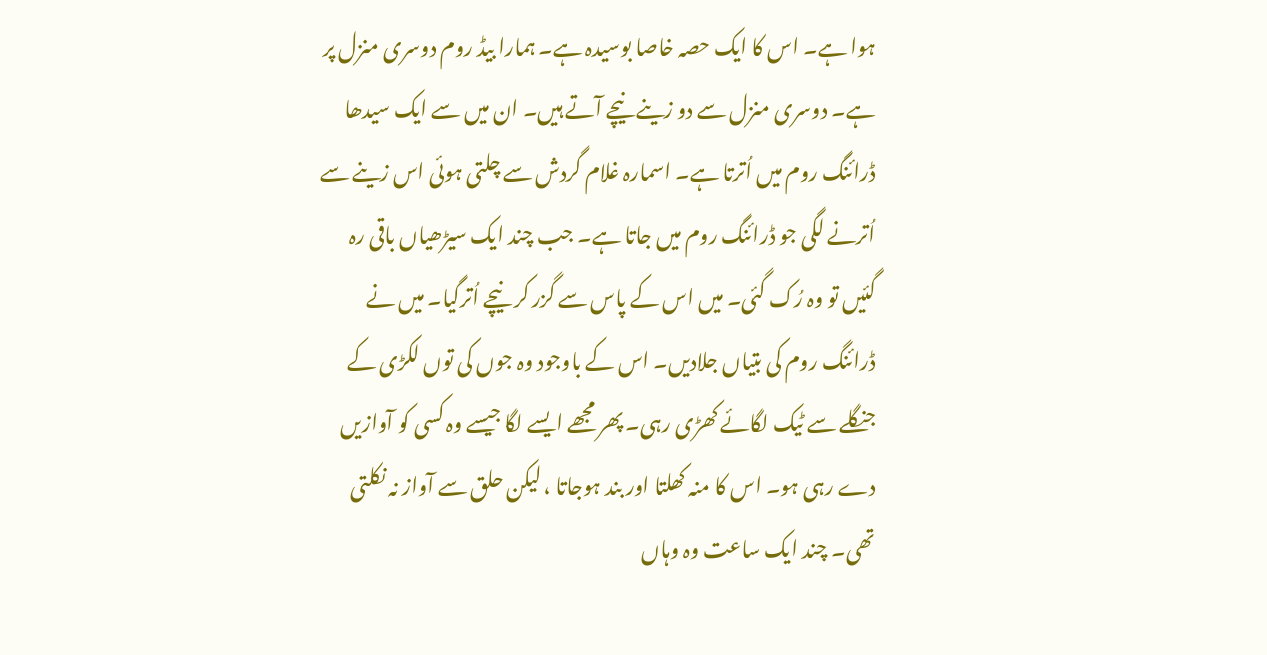ہوا ہے۔ اس کا ایک حصہ خاصا بوسیدہ ہے۔ ہمارا بیڈ روم دوسری منزل پر ہے۔ دوسری منزل سے دو زینے نیچے آتے ہیں۔ ان میں سے ایک سیدھا ڈرائنگ روم میں اُترتا ہے۔ اسمارہ غلام گردش سے چلتی ہوئی اس زینے سے اُترنے لگی جو ڈرائنگ روم میں جاتا ہے۔ جب چند ایک سیڑھیاں باقی رہ گئیں تو وہ رُک گئی۔ میں اس کے پاس سے گزر کر نیچے اُترگیا۔ میں نے ڈرائنگ روم کی بتیاں جلادیں۔ اس کے باوجود وہ جوں کی توں لکڑی کے جنگلے سے ٹیک لگائے کھڑی رہی۔ پھر مجھے ایسے لگا جیسے وہ کسی کو آوازیں دے رہی ہو۔ اس کا منہ کھلتا اور بند ہوجاتا ، لیکن حلق سے آواز نہ نکلتی تھی۔ چند ایک ساعت وہ وہاں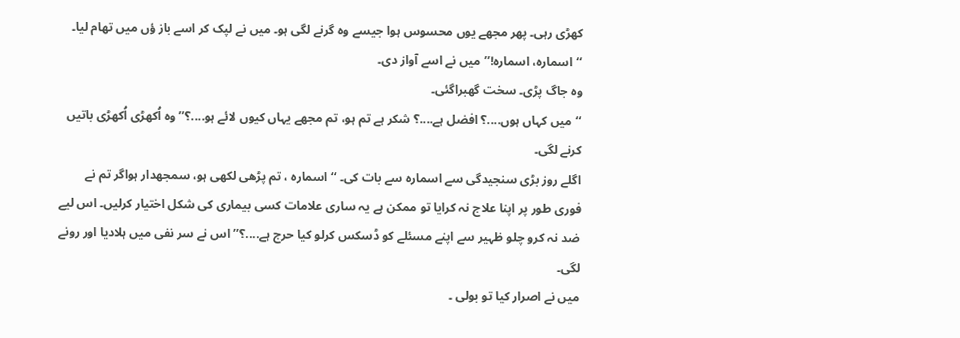کھڑی رہی۔ پھر مجھے یوں محسوس ہوا جیسے وہ گرنے لگی ہو۔ میں نے لپک کر اسے باز ؤں میں تھام لیا۔
‘‘اسمارہ، اسمارہ!’’ میں نے اسے آواز دی۔
وہ جاگ پڑی۔ سخت گھبراگئی۔
‘‘میں کہاں ہوں....؟ افضل ہے....؟ شکر ہے تم ہو، تم مجھے یہاں کیوں لائے ہو....؟’’ وہ اُکھڑی اُکھڑی باتیں کرنے لگی۔
اگلے روز بڑی سنجیدگی سے اسمارہ سے بات کی۔ ‘‘اسمارہ ، تم پڑھی لکھی ہو، سمجھدار ہواگر تم نے فوری طور پر اپنا علاج نہ کرایا تو ممکن ہے یہ ساری علامات کسی بیماری کی شکل اختیار کرلیں۔ اس لیے ضد نہ کرو چلو ظہیر سے اپنے مسئلے کو ڈسکس کرلو کیا حرج ہے....؟’’ اس نے سر نفی میں ہلادیا اور رونے لگی۔
میں نے اصرار کیا تو بولی ۔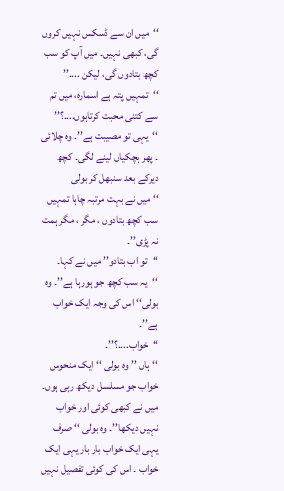‘‘میں ان سے ڈسکس نہیں کروں گی، کبھی نہیں۔ میں آپ کو سب کچھ بتادوں گی، لیکن ....’’
‘‘تمہیں پتہ ہے اسمارہ، میں تم سے کتنی محبت کرتاہوں....؟’’
‘‘یہی تو مصیبت ہے’’۔ وہ چلائی ۔ پھر ہچکیاں لینے لگی۔ کچھ دیرکے بعد سنبھل کر بولی
‘‘ میں نے بہت مرتبہ چاہا تمہیں سب کچھ بتادوں ، مگر ، مگر ہمت نہ پڑی’’۔
‘‘تو اب بتادو’’ میں نے کہا۔
‘‘یہ سب کچھ جو ہورہا ہے’’۔ وہ بولی‘‘ اس کی وجہ ایک خواب ہے’’۔
‘‘خواب....؟’’۔
‘‘ہاں ’’ وہ بولی ‘‘ ایک منحوس خواب جو مسلسل دیکھ رہی ہوں۔ میں نے کبھی کوئی اور خواب نہیں دیکھا’’۔ وہ بولی ‘‘ صرف یہی ایک خواب بار بار یہی ایک خواب ۔ اس کی کوئی تفصیل نہیں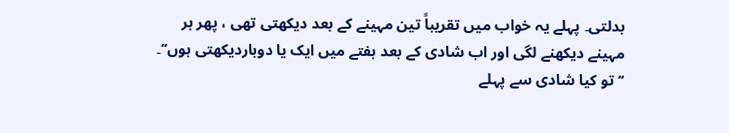بدلتی۔ پہلے یہ خواب میں تقریباً تین مہینے کے بعد دیکھتی تھی ، پھر ہر مہینے دیکھنے لگی اور اب شادی کے بعد ہفتے میں ایک یا دوباردیکھتی ہوں’’۔
‘‘تو کیا شادی سے پہلے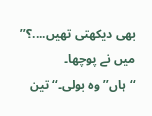بھی دیکھتی تھیں....؟’’ میں نے پوچھا۔
‘‘ہاں’’ وہ بولی۔‘‘ تین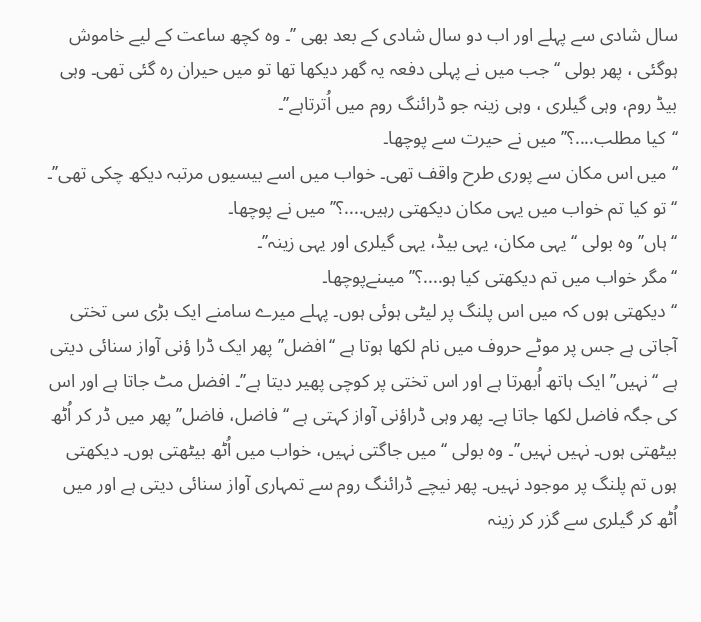سال شادی سے پہلے اور اب دو سال شادی کے بعد بھی ’’۔ وہ کچھ ساعت کے لیے خاموش ہوگئی ، پھر بولی ‘‘ جب میں نے پہلی دفعہ یہ گھر دیکھا تھا تو میں حیران رہ گئی تھی۔ وہی بیڈ روم، وہی گیلری ، وہی زینہ جو ڈرائنگ روم میں اُترتاہے’’۔
‘‘کیا مطلب....؟’’ میں نے حیرت سے پوچھا۔
‘‘میں اس مکان سے پوری طرح واقف تھی۔ خواب میں اسے بیسیوں مرتبہ دیکھ چکی تھی’’۔
‘‘تو کیا تم خواب میں یہی مکان دیکھتی رہیں....؟’’ میں نے پوچھا۔
‘‘ہاں’’ وہ بولی ‘‘ یہی مکان، یہی بیڈ، یہی گیلری اور یہی زینہ’’۔
‘‘مگر خواب میں تم دیکھتی کیا ہو....؟’’ میںنےپوچھا۔
‘‘دیکھتی ہوں کہ میں اس پلنگ پر لیٹی ہوئی ہوں۔ پہلے میرے سامنے ایک بڑی سی تختی آجاتی ہے جس پر موٹے حروف میں نام لکھا ہوتا ہے ‘‘افضل’’ پھر ایک ڈرا ؤنی آواز سنائی دیتی ہے ‘‘نہیں’’ ایک ہاتھ اُبھرتا ہے اور اس تختی پر کوچی پھیر دیتا ہے’’۔ افضل مٹ جاتا ہے اور اس کی جگہ فاضل لکھا جاتا ہے۔ پھر وہی ڈراؤنی آواز کہتی ہے ‘‘فاضل، فاضل’’ پھر میں ڈر کر اُٹھ بیٹھتی ہوں۔ نہیں نہیں’’۔ وہ بولی ‘‘میں جاگتی نہیں، خواب میں اُٹھ بیٹھتی ہوں۔ دیکھتی ہوں تم پلنگ پر موجود نہیں۔ پھر نیچے ڈرائنگ روم سے تمہاری آواز سنائی دیتی ہے اور میں اُٹھ کر گیلری سے گزر کر زینہ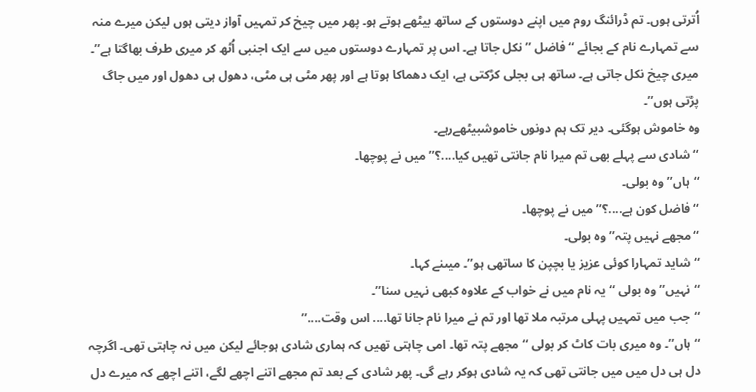اُترتی ہوں۔ تم ڈرائنگ روم میں اپنے دوستوں کے ساتھ بیٹھے ہوتے ہو۔ پھر میں چیخ کر تمہیں آواز دیتی ہوں لیکن میرے منہ سے تمہارے نام کے بجائے ‘‘فاضل ’’ نکل جاتا ہے۔ اس پر تمہارے دوستوں میں سے ایک اجنبی اُٹھ کر میری طرف بھاگتا ہے’’۔ میری چیخ نکل جاتی ہے۔ ساتھ ہی بجلی کڑکتی ہے، ایک دھماکا ہوتا ہے اور پھر مٹی ہی مٹی، دھول ہی دھول اور میں جاگ پڑتی ہوں’’۔
وہ خاموش ہوگئی۔ دیر تک ہم دونوں خاموشبیٹھےرہے۔
‘‘شادی سے پہلے بھی تم میرا نام جانتی تھیں کیا....؟’’ میں نے پوچھا۔
‘‘ہاں’’ وہ بولی۔
‘‘فاضل کون ہے....؟’’ میں نے پوچھا۔
‘‘مجھے نہیں پتہ’’ وہ بولی۔
‘‘شاید تمہارا کوئی عزیز یا بچپن کا ساتھی ہو’’۔ میںنے کہا۔
‘‘نہیں’’ وہ بولی ‘‘ یہ نام میں نے خواب کے علاوہ کبھی نہیں سنا’’۔
‘‘جب میں تمہیں پہلی مرتبہ ملا تھا اور تم نے میرا نام جانا تھا.... اس وقت....’’
‘‘ہاں’’۔ وہ میری بات کاٹ کر بولی ‘‘ مجھے پتہ تھا۔ امی چاہتی تھیں کہ ہماری شادی ہوجائے لیکن میں نہ چاہتی تھی۔ اگرچہ دل ہی دل میں میں جانتی تھی کہ یہ شادی ہوکر رہے گی۔ پھر شادی کے بعد تم مجھے اتنے اچھے لگے، اتنے اچھے کہ میرے دل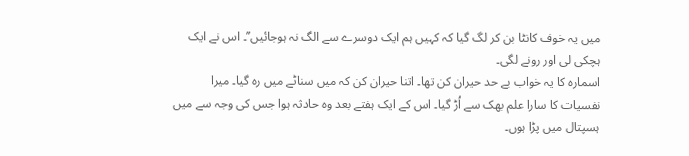میں یہ خوف کانٹا بن کر لگ گیا کہ کہیں ہم ایک دوسرے سے الگ نہ ہوجائیں’’۔ اس نے ایک ہچکی لی اور رونے لگی۔
اسمارہ کا یہ خواب بے حد حیران کن تھا۔ اتنا حیران کن کہ میں سناٹے میں رہ گیا۔ میرا نفسیات کا سارا علم بھک سے اُڑ گیا۔ اس کے ایک ہفتے بعد وہ حادثہ ہوا جس کی وجہ سے میں ہسپتال میں پڑا ہوں۔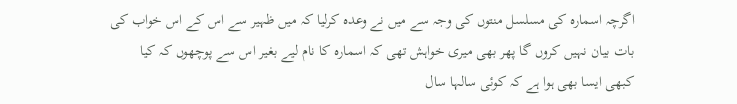اگرچہ اسمارہ کی مسلسل منتوں کی وجہ سے میں نے وعدہ کرلیا کہ میں ظہیر سے اس کے اس خواب کی بات بیان نہیں کروں گا پھر بھی میری خواہش تھی کہ اسمارہ کا نام لیے بغیر اس سے پوچھوں کہ کیا کبھی ایسا بھی ہوا ہے کہ کوئی سالہا سال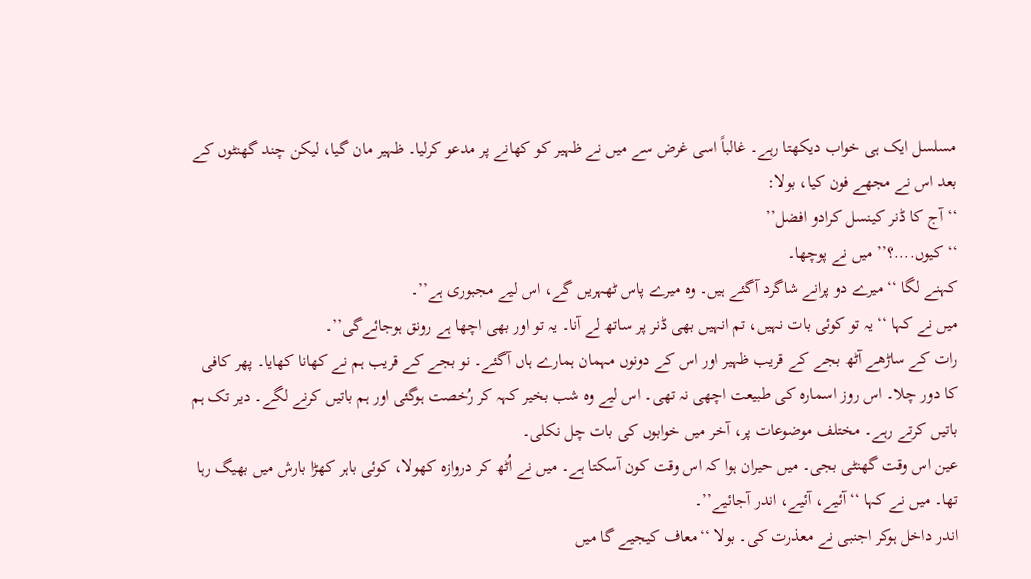مسلسل ایک ہی خواب دیکھتا رہے۔ غالباً اسی غرض سے میں نے ظہیر کو کھانے پر مدعو کرلیا۔ ظہیر مان گیا، لیکن چند گھنٹوں کے بعد اس نے مجھے فون کیا، بولا:
‘‘ آج کا ڈنر کینسل کرادو افضل’’
‘‘کیوں....؟’’ میں نے پوچھا۔
کہنے لگا ‘‘ میرے دو پرانے شاگرد آگئے ہیں۔ وہ میرے پاس ٹھہریں گے، اس لیے مجبوری ہے’’۔
میں نے کہا ‘‘ یہ تو کوئی بات نہیں، تم انہیں بھی ڈنر پر ساتھ لے آنا۔ یہ تو اور بھی اچھا ہے رونق ہوجائےگی’’۔
رات کے ساڑھے آٹھ بجے کے قریب ظہیر اور اس کے دونوں مہمان ہمارے ہاں آگئے۔ نو بجے کے قریب ہم نے کھانا کھایا۔ پھر کافی کا دور چلا۔ اس روز اسمارہ کی طبیعت اچھی نہ تھی۔ اس لیے وہ شب بخیر کہہ کر رُخصت ہوگئی اور ہم باتیں کرنے لگے۔ دیر تک ہم باتیں کرتے رہے۔ مختلف موضوعات پر، آخر میں خوابوں کی بات چل نکلی۔
عین اس وقت گھنٹی بجی۔ میں حیران ہوا کہ اس وقت کون آسکتا ہے۔ میں نے اُٹھ کر دروازہ کھولا، کوئی باہر کھڑا بارش میں بھیگ رہا تھا۔ میں نے کہا ‘‘آئیے، آئیے، اندر آجائیے’’۔
اندر داخل ہوکر اجنبی نے معذرت کی۔ بولا ‘‘معاف کیجیے گا میں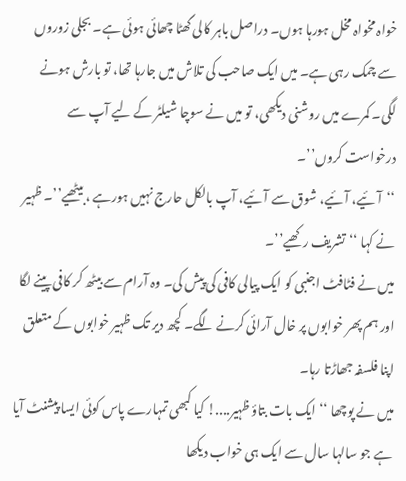خواہ مخواہ مخل ہورہا ہوں۔ دراصل باہر کالی گھٹا چھائی ہوئی ہے۔ بجلی زوروں سے چمک رہی ہے۔ میں ایک صاحب کی تلاش میں جارہا تھا، تو بارش ہونے لگی۔ کمرے میں روشنی دیکھی، تو میں نے سوچا شیلٹر کے لیے آپ سے درخواست کروں’’۔
‘‘آئیے، آئیے، شوق سے آئیے، آپ بالکل حارج نہیں ہورہے ، بیٹھیے’’۔ ظہیر نے کہا ‘‘تشریف رکھیے’’۔
میں نے فٹافٹ اجنبی کو ایک پیالی کافی کی پیش کی۔ وہ آرام سے بیٹھ کر کافی پینے لگا اور ہم پھر خوابوں پر خال آرائی کرنے لگے۔ کچھ دیر تک ظہیر خوابوں کے متعلق اپنا فلسفہ جھاڑتا رہا۔
میں نے پوچھا ‘‘ایک بات بتاؤ ظہیر....! کیا کبھی تمہارے پاس کوئی ایسا پیشنٹ آیا ہے جو سالہا سال سے ایک ہی خواب دیکھا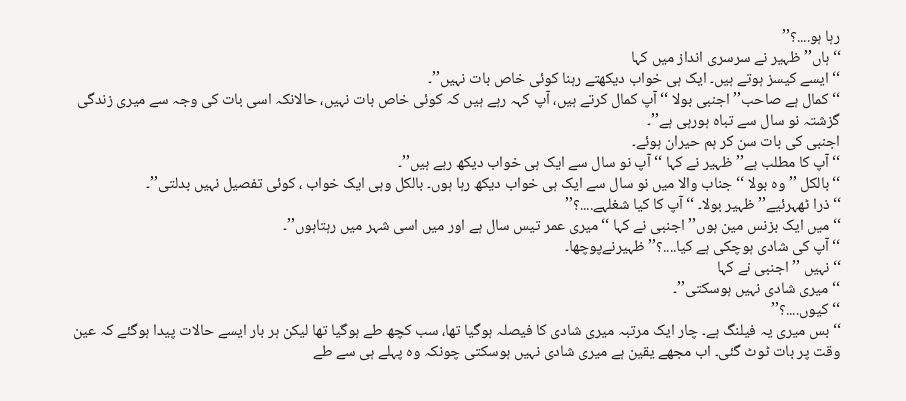رہا ہو....؟’’
‘‘ہاں’’ ظہیر نے سرسری انداز میں کہا
‘‘ ایسے کیسز ہوتے ہیں۔ ایک ہی خواب دیکھتے رہنا کوئی خاص بات نہیں’’۔
‘‘کمال ہے صاحب’’ اجنبی بولا ‘‘آپ کمال کرتے ہیں، آپ کہہ رہے ہیں کہ کوئی خاص بات نہیں، حالانکہ اسی بات کی وجہ سے میری زندگی گزشتہ نو سال سے تباہ ہورہی ہے’’۔
اجنبی کی بات سن کر ہم حیران ہوئے۔
‘‘آپ کا مطلب ہے’’ ظہیر نے کہا ‘‘ آپ نو سال سے ایک ہی خواب دیکھ رہے ہیں’’۔
‘‘بالکل ’’ وہ بولا ‘‘ جناب والا میں نو سال سے ایک ہی خواب دیکھ رہا ہوں۔ بالکل وہی ایک خواب ، کوئی تفصیل نہیں بدلتی’’۔
‘‘ذرا ٹھہرئیے’’ ظہیر بولا۔ ‘‘آپ کا کیا شغلہے....؟’’
‘‘میں ایک بزنس مین ہوں’’ اجنبی نے کہا ‘‘میری عمر تیس سال ہے اور میں اسی شہر میں رہتاہوں’’۔
‘‘آپ کی شادی ہوچکی ہے کیا....؟’’ ظہیرنےپوچھا۔
‘‘نہیں ’’ اجنبی نے کہا
‘‘ میری شادی نہیں ہوسکتی’’۔
‘‘کیوں....؟’’
‘‘بس میری یہ فیلنگ ہے۔ چار ایک مرتبہ میری شادی کا فیصلہ ہوگیا تھا، سب کچھ طے ہوگیا تھا لیکن ہر بار ایسے حالات پیدا ہوگئے کہ عین وقت پر بات ٹوٹ گئی۔ اب مجھے یقین ہے میری شادی نہیں ہوسکتی چونکہ وہ پہلے ہی سے طے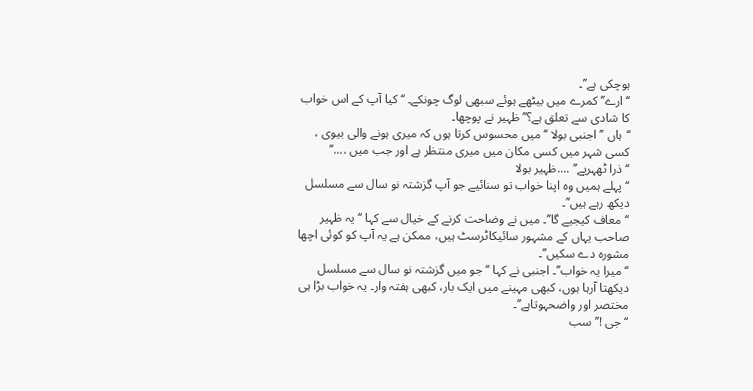ہوچکی ہے’’۔
‘‘ارے’’ کمرے میں بیٹھے ہوئے سبھی لوگ چونکے۔ ‘‘ کیا آپ کے اس خواب کا شادی سے تعلق ہے؟’’ ظہیر نے پوچھا۔
‘‘ہاں ’’ اجنبی بولا ‘‘ میں محسوس کرتا ہوں کہ میری ہونے والی بیوی ، کسی شہر میں کسی مکان میں میری منتظر ہے اور جب میں ....’’
‘‘ذرا ٹھہریے’’ ....ظہیر بولا
‘‘ پہلے ہمیں وہ اپنا خواب تو سنائیے جو آپ گزشتہ نو سال سے مسلسل دیکھ رہے ہیں’’۔
‘‘معاف کیجیے گا’’۔ میں نے وضاحت کرنے کے خیال سے کہا ‘‘یہ ظہیر صاحب یہاں کے مشہور سائیکاٹرسٹ ہیں، ممکن ہے یہ آپ کو کوئی اچھا مشورہ دے سکیں’’۔
‘‘میرا یہ خواب’’۔ اجنبی نے کہا ‘‘ جو میں گزشتہ نو سال سے مسلسل دیکھتا آرہا ہوں، کبھی مہینے میں ایک بار، کبھی ہفتہ وار۔ یہ خواب بڑا ہی مختصر اور واضحہوتاہے’’۔
‘‘ جی !’’ سب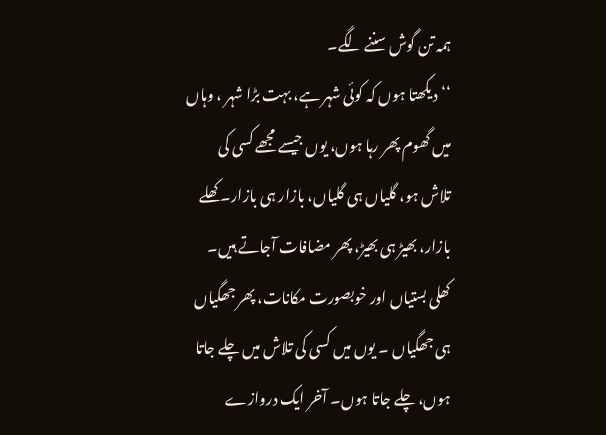ہمہ تن گوش سننے لگے۔
‘‘دیکھتا ہوں کہ کوئی شہر ہے، بہت بڑا شہر ، وہاں میں گھوم پھر رہا ہوں، یوں جیسے مجھے کسی کی تلاش ہو، گلیاں ہی گلیاں، بازار ہی بازار۔ کھلے بازار، بھیڑ ہی بھیڑ، پھر مضافات آجاتے ہیں۔ کھلی بستیاں اور خوبصورت مکانات، پھر جھگیاں ہی جھگیاں ۔ یوں میں کسی کی تلاش میں چلے جاتا ہوں، چلے جاتا ہوں۔ آخر ایک دروازے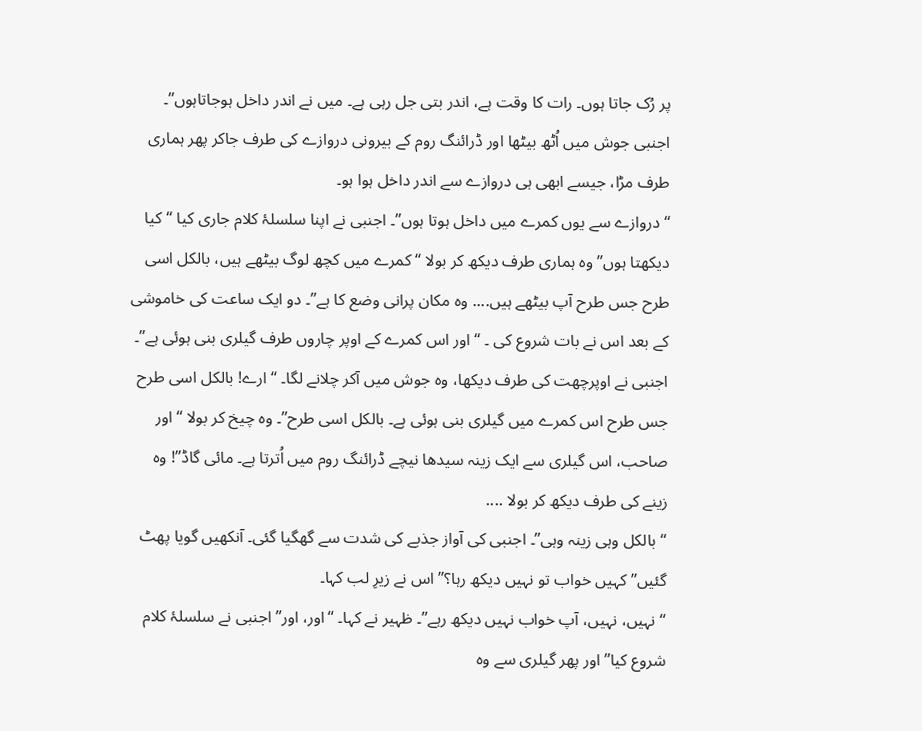پر رُک جاتا ہوں۔ رات کا وقت ہے، اندر بتی جل رہی ہے۔ میں نے اندر داخل ہوجاتاہوں’’۔
اجنبی جوش میں اُٹھ بیٹھا اور ڈرائنگ روم کے بیرونی دروازے کی طرف جاکر پھر ہماری طرف مڑا، جیسے ابھی ہی دروازے سے اندر داخل ہوا ہو۔
‘‘دروازے سے یوں کمرے میں داخل ہوتا ہوں’’۔ اجنبی نے اپنا سلسلۂ کلام جاری کیا ‘‘کیا دیکھتا ہوں’’ وہ ہماری طرف دیکھ کر بولا ‘‘ کمرے میں کچھ لوگ بیٹھے ہیں، بالکل اسی طرح جس طرح آپ بیٹھے ہیں.... وہ مکان پرانی وضع کا ہے’’۔ دو ایک ساعت کی خاموشی کے بعد اس نے بات شروع کی ۔ ‘‘ اور اس کمرے کے اوپر چاروں طرف گیلری بنی ہوئی ہے’’۔
اجنبی نے اوپرچھت کی طرف دیکھا، وہ جوش میں آکر چلانے لگا۔ ‘‘ارے! بالکل اسی طرح جس طرح اس کمرے میں گیلری بنی ہوئی ہے۔ بالکل اسی طرح’’۔ وہ چیخ کر بولا ‘‘اور صاحب، اس گیلری سے ایک زینہ سیدھا نیچے ڈرائنگ روم میں اُترتا ہے۔ مائی گاڈ’’! وہ زینے کی طرف دیکھ کر بولا ....
‘‘بالکل وہی زینہ وہی’’۔ اجنبی کی آواز جذبے کی شدت سے گھگیا گئی۔ آنکھیں گویا پھٹ گئیں’’ کہیں خواب تو نہیں دیکھ رہا؟’’ اس نے زیرِ لب کہا۔
‘‘ نہیں، نہیں، آپ خواب نہیں دیکھ رہے’’۔ ظہیر نے کہا۔ ‘‘اور، اور’’ اجنبی نے سلسلۂ کلام شروع کیا’’ اور پھر گیلری سے وہ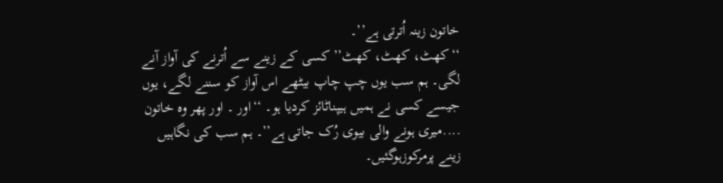خاتون زینہ اُترتی ہے’’۔
‘‘کھٹ، کھٹ، کھٹ’’ کسی کے زینے سے اُترنے کی آواز آنے لگی۔ ہم سب یوں چپ چاپ بیٹھے اس آواز کو سننے لگے، یوں جیسے کسی نے ہمیں ہیپناٹائز کردیا ہو۔ ‘‘اور ۔ اور پھر وہ خاتون ....میری ہونے والی بیوی رُک جاتی ہے’’۔ ہم سب کی نگاہیں زینے پرمرکوزہوگئیں۔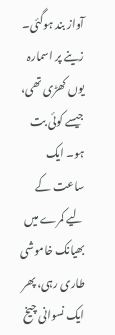آواز بند ہوگئی۔ زینے پر اسمارہ یوں کھڑی تھی، جیسے کوئی بت ہو۔ ایک ساعت کے لیے کمرے میں بھیانک خاموشی طاری رہی، پھر ایک نسوانی چیخ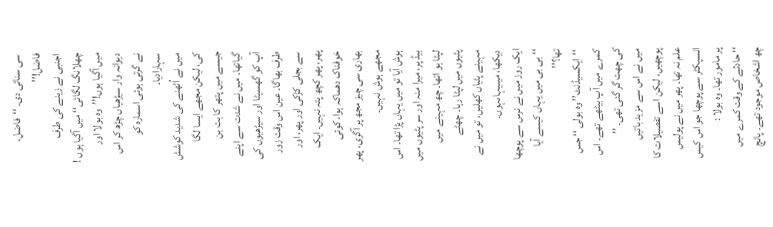سی سنائی دی۔ ‘‘فاضل، فاضل!’’
اجنبی نے زینے کی طرف چھلانگ لگائی‘‘ میں آگیا ہوں ! میں آگیا ہوں!’’وہ بولا اور دیوانہ وار سیڑھیاں چڑھ کر اس نے گرتی ہوئی اسمارہ کو سہارادیا۔
میں نے اُٹھنے کی شدید کوشش کی، لیکن مجھے ایسا لگا جیسے میں پتھر کا بت بن گیاتھا۔ میں نے شدت سے اپنے آپ کو گھسیٹا اور سیڑھیوں کی طرف بھاگا۔ عین اس وقت زور سے بجلی کڑکی اور پھر، اور پھر، پھر کچھ پتہ نہیں۔ ایک خوفناک دھماکہ ہوا، کوئی بھاری سی چیز مجھ پر آگری، پھر مجھے ہوش نہیں۔
ہوش آیا تو میں یہاں پڑا تھا۔ اس بیڈ پر، میرا منہ اور سر پٹیوں میں لپٹا ہو اتھا۔ چھ مہینے میں پٹیوں میں لپٹا رہا۔ چھٹے مہینے پٹیاں کھلیں، تو میں نے دیکھا، میںیہاںہوں۔
ایک روز میں نے نرس سے پوچھا ‘‘ بی بی میں یہاں کیسے آیا تھا؟’’
‘‘ایکسیڈنٹ’’ وہ بولی ‘‘ جس کمرے میں آپ بیٹھے تھے۔ اس کی چھت گر گئی تھی۔ ’’
میں نے اس سے مزید باتیں پوچھیں، لیکن اسے تفصیلات کا علم نہ تھا۔ پھر میں نے پولیس انسپکٹر سے پوچھا جو اس کیس پر مامور تھا۔ وہ بولا :
‘‘ حادثے کے وقت کمرے میں چھ اشخاص موجود تھے۔ پانچ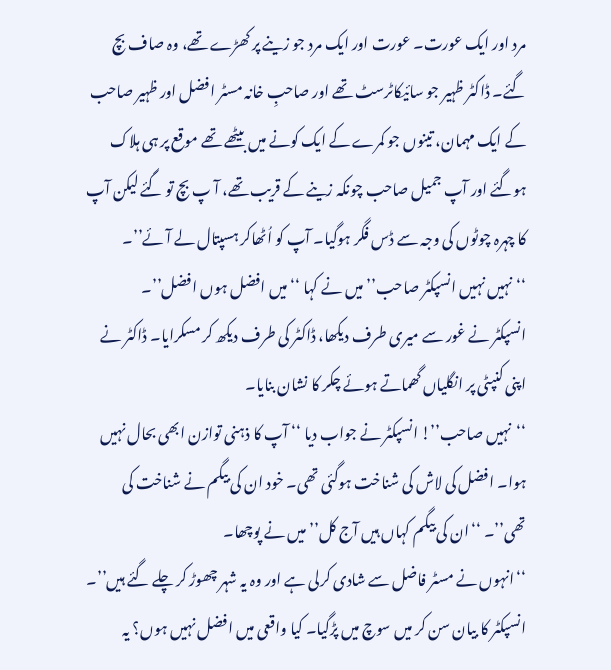مرد اور ایک عورت۔ عورت اور ایک مرد جو زینے پر کھڑے تھے، وہ صاف بچ گئے۔ ڈاکٹر ظہیر جو سائیکاٹرسٹ تھے اور صاحبِ خانہ مسٹر افضل اور ظہیر صاحب کے ایک مہمان، تینوں جو کمرے کے ایک کونے میں بیٹھے تھے موقع پر ہی ہلاک ہوگئے اور آپ جمیل صاحب چونکہ زینے کے قریب تھے، آ پ بچ تو گئے لیکن آپ کا چہرہ چوٹوں کی وجہ سے ڈس فگر ہوگیا۔ آپ کو اُٹھاکر ہسپتال لے آئے’’۔
‘‘نہیں نہیں انسپکٹر صاحب’’ میں نے کہا ‘‘ میں افضل ہوں افضل’’۔
انسپکٹر نے غور سے میری طرف دیکھا، ڈاکٹر کی طرف دیکھ کر مسکرایا۔ ڈاکٹر نے اپنی کنپٹی پر انگلیاں گھماتے ہوئے چکر کا نشان بنایا۔
‘‘نہیں صاحب’’! انسپکٹر نے جواب دیا ‘‘ آپ کا ذہنی توازن ابھی بحال نہیں ہوا۔ افضل کی لاش کی شناخت ہوگئی تھی۔ خود ان کی بیگم نے شناخت کی تھی’’۔ ‘‘ان کی بیگم کہاں ہیں آج کل’’ میں نے پوچھا۔
‘‘انہوں نے مسٹر فاضل سے شادی کرلی ہے اور وہ یہ شہر چھوڑ کر چلے گئے ہیں’’۔
انسپکٹر کا بیان سن کر میں سوچ میں پڑگیا۔ کیا واقعی میں افضل نہیں ہوں؟ یہ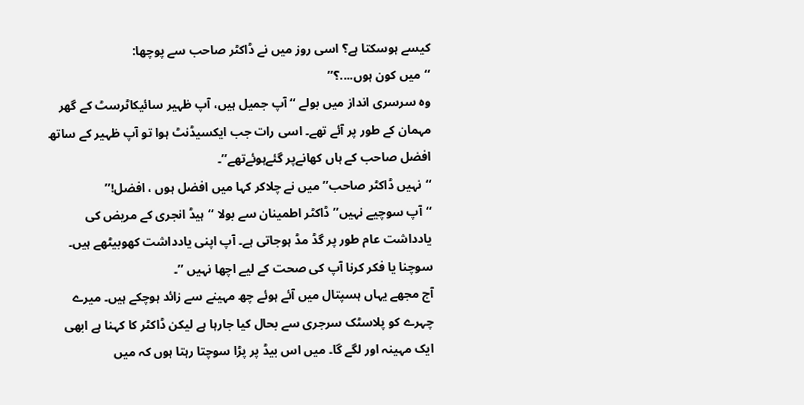کیسے ہوسکتا ہے؟ اسی روز میں نے ڈاکٹر صاحب سے پوچھا:
‘‘میں کون ہوں....؟’’
وہ سرسری انداز میں بولے ‘‘ آپ جمیل ہیں، آپ ظہیر سائیکاٹرسٹ کے گھر مہمان کے طور پر آئے تھے۔ اسی رات جب ایکسیڈنٹ ہوا تو آپ ظہیر کے ساتھ افضل صاحب کے ہاں کھانےپر گئےہوئےتھے’’۔
‘‘نہیں ڈاکٹر صاحب’’ میں نے چلاکر کہا میں افضل ہوں ، افضل!’’
‘‘آپ سوچیے نہیں’’ ڈاکٹر اطمینان سے بولا ‘‘ہیڈ انجری کے مریض کی یادداشت عام طور پر گڈ مڈ ہوجاتی ہے۔ آپ اپنی یادداشت کھوبیٹھے ہیں۔ سوچنا یا فکر کرنا آپ کی صحت کے لیے اچھا نہیں ’’۔
آج مجھے یہاں ہسپتال میں آئے ہوئے چھ مہینے سے زائد ہوچکے ہیں۔ میرے چہرے کو پلاسٹک سرجری سے بحال کیا جارہا ہے لیکن ڈاکٹر کا کہنا ہے ابھی ایک مہینہ اور لگے گا۔ میں اس بیڈ پر پڑا سوچتا رہتا ہوں کہ میں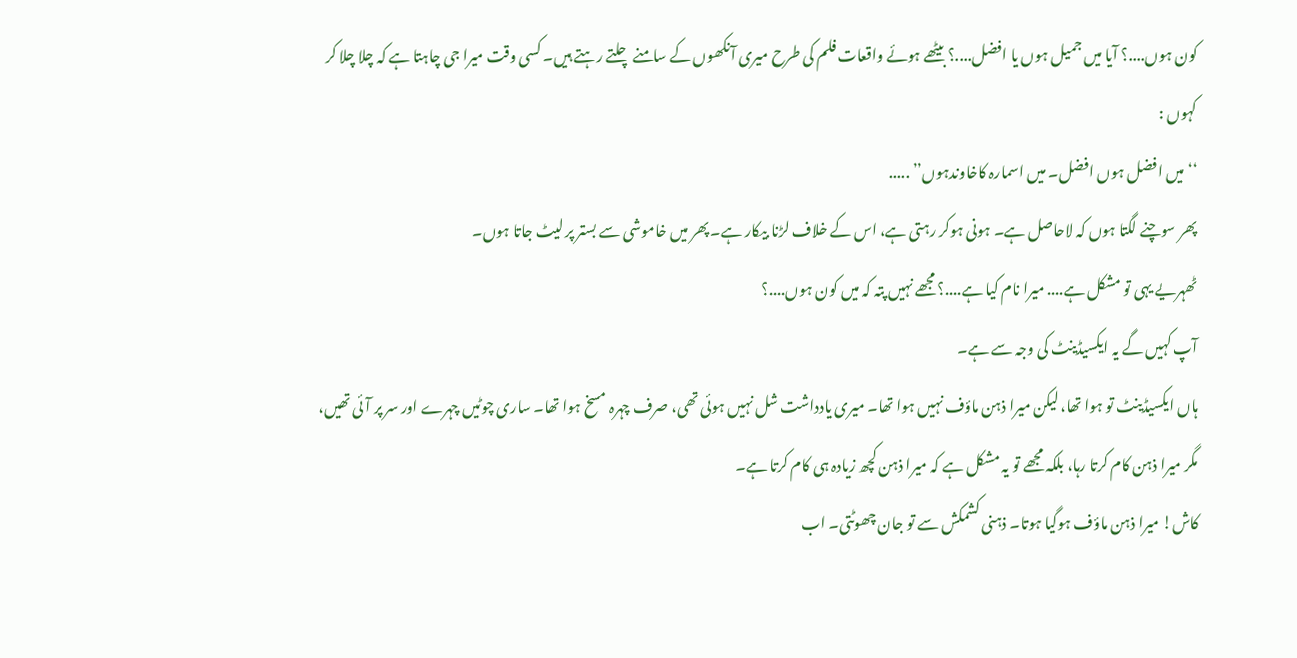کون ہوں....؟ آیا میں جمیل ہوں یا افضل....؟ بیٹھے ہوئے واقعات فلم کی طرح میری آنکھوں کے سامنے چلتے رہتے ہیں۔ کسی وقت میرا جی چاہتا ہے کہ چلا چلا کر کہوں :
‘‘ میں افضل ہوں افضل۔ میں اسمارہ کاخاوندہوں’’ .....
پھر سوچنے لگتا ہوں کہ لاحاصل ہے۔ ہونی ہوکر رہتی ہے، اس کے خلاف لڑنا بیکار ہے۔ پھر میں خاموشی سے بستر پر لیٹ جاتا ہوں۔
ٹھہریے یہی تو مشکل ہے.... میرا نام کیا ہے....؟ مجھے نہیں پتہ کہ میں کون ہوں....؟
آپ کہیں گے یہ ایکسیڈینٹ کی وجہ سے ہے۔
ہاں ایکسیڈینٹ تو ہوا تھا، لیکن میرا ذہن ماؤف نہیں ہوا تھا۔ میری یادداشت شل نہیں ہوئی تھی، صرف چہرہ مسخ ہوا تھا۔ ساری چوٹیں چہرے اور سر پر آئی تھیں، مگر میرا ذہن کام کرتا رہا، بلکہ مجھے تو یہ مشکل ہے کہ میرا ذہن کچھ زیادہ ہی کام کرتا ہے۔
کاش! میرا ذہن ماؤف ہوگیا ہوتا۔ ذہنی کشمکش سے تو جان چھوٹتی۔ اب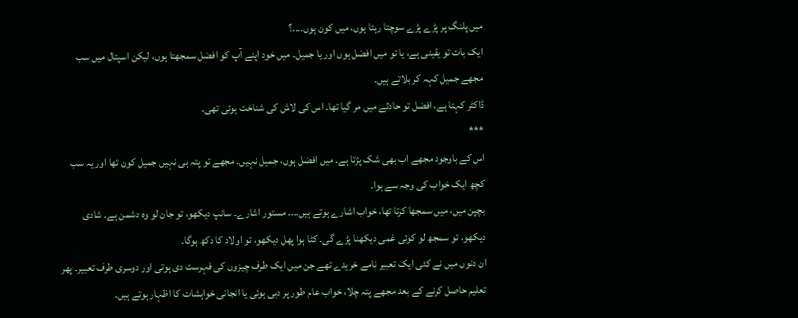میں پلنگ پر پڑے پڑے سوچتا رہتا ہوں، میں کون ہوں....؟
ایک بات تو یقینی ہے، یا تو میں افضل ہوں اور یا جمیل۔ میں خود اپنے آپ کو افضل سمجھتا ہوں، لیکن اسپتال میں سب مجھے جمیل کہہ کر بلاتے ہیں۔
ڈاکٹر کہتا ہے، افضل تو حادثے میں مر گیا تھا۔ اس کی لاش کی شناخت ہوئی تھی۔
***
اس کے باوجود مجھے اب بھی شک پڑتا ہے۔ میں افضل ہوں، جمیل نہیں۔ مجھے تو پتہ ہی نہیں جمیل کون تھا اور یہ سب کچھ ایک خواب کی وجہ سے ہوا۔
بچپن میں، میں سمجھا کرتا تھا، خواب اشارے ہوتے ہیں.... مستور اشارے۔ سانپ دیکھو، تو جان لو وہ دشمن ہے۔ شادی دیکھو، تو سمجھ لو کوئی غمی دیکھنا پڑے گی۔ کٹا ہوا پھل دیکھو، تو اولاد کا دکھ ہوگا۔
ان دنوں میں نے کئی ایک تعبیر نامے خریدے تھے جن میں ایک طرف چیزوں کی فہرست دی ہوتی اور دوسری طرف تعبیر۔ پھر تعلیم حاصل کرنے کے بعد مجھے پتہ چلا، خواب عام طور پر دبی ہوئی یا انجانی خواہشات کا اظہار ہوتے ہیں۔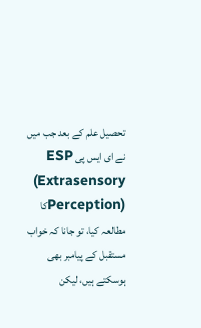تحصیل علم کے بعد جب میں نے ای ایس پی ESP (Extrasensory Perception)کا مطالعہ کیا، تو جانا کہ خواب مستقبل کے پیامبر بھی ہوسکتے ہیں، لیکن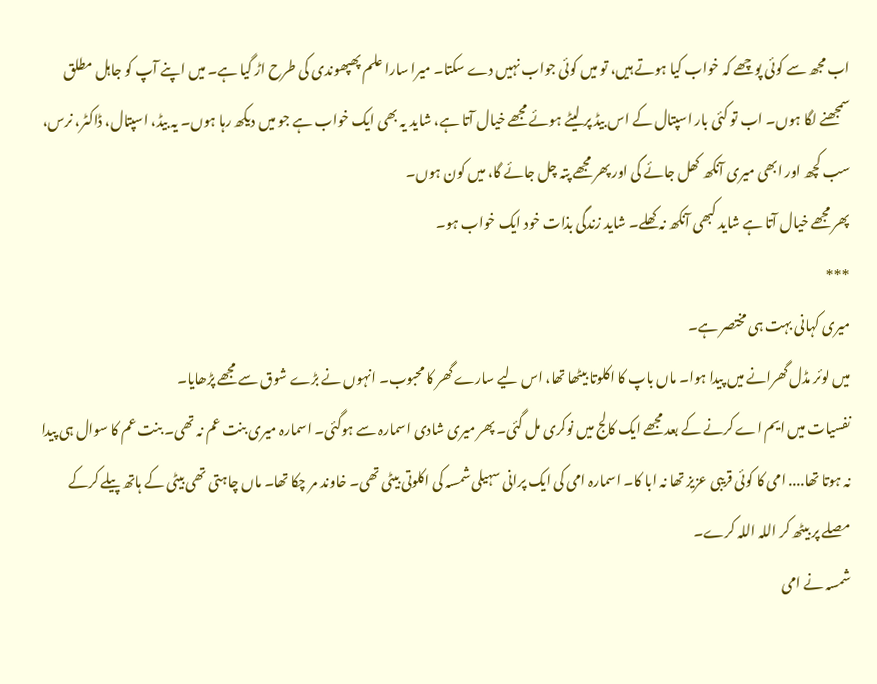اب مجھ سے کوئی پوچھے کہ خواب کیا ہوتے ہیں، تو میں کوئی جواب نہیں دے سکتا۔ میرا سارا علم پھپھوندی کی طرح اڑ گیا ہے۔ میں اپنے آپ کو جاہل مطلق سمجھنے لگا ہوں۔ اب تو کئی بار اسپتال کے اس بیڈ پر لیٹے ہوئے مجھے خیال آتا ہے، شاید یہ بھی ایک خواب ہے جو میں دیکھ رہا ہوں۔ یہ بیڈ، اسپتال، ڈاکٹر، نرس، سب کچھ اور ابھی میری آنکھ کھل جائے گی اور پھر مجھے پتہ چل جائے گا، میں کون ہوں۔
پھر مجھے خیال آتا ہے شاید کبھی آنکھ نہ کھلے۔ شاید زندگی بذات خود ایک خواب ہو۔
***
میری کہانی بہت ہی مختصر ہے۔
میں لوئر مڈل گھرانے میں پیدا ہوا۔ ماں باپ کا اکلوتا بیٹھا تھا، اس لیے سارے گھر کا محبوب۔ انہوں نے بڑے شوق سے مجھے پڑھایا۔
نفسیات میں ایم اے کرنے کے بعد مجھے ایک کالج میں نوکری مل گئی۔ پھر میری شادی اسمارہ سے ہوگئی۔ اسمارہ میری بنت عم نہ تھی۔ بنت عم کا سوال ہی پیدا نہ ہوتا تھا.... امی کا کوئی قریبی عزیز تھا نہ ابا کا۔ اسمارہ امی کی ایک پرانی سہیلی شمسہ کی اکلوتی بیٹی تھی۔ خاوند مر چکا تھا۔ ماں چاہتی تھی بیٹی کے ہاتھ پیلے کرکے مصلے پر بیٹھ کر اللہ اللہ کرے۔
شمسہ نے امی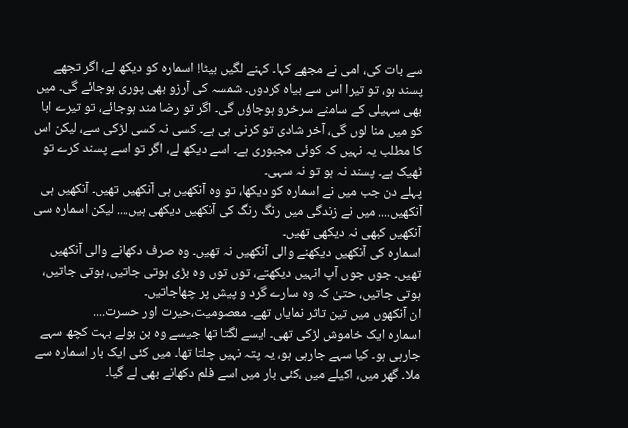سے بات کی، امی نے مجھے کہا۔ کہنے لگیں بیٹا! اسمارہ کو دیکھ لے، اگر تجھے پسند ہو، تو تیرا اس سے بیاہ کردوں۔ شمسہ کی آرزو بھی پوری ہوجائے گی۔ میں بھی سہیلی کے سامنے سرخرو ہوجاؤں گی۔ اگر تو رضا مند ہوجائے، تو تیرے ابا کو میں منا لوں گی، آخر شادی تو کرنی ہی ہے۔ کسی نہ کسی لڑکی سے، لیکن اس کا مطلب یہ نہیں کہ کوئی مجبوری ہے۔ اسے دیکھ لے، اگر تو اسے پسند کرے تو ٹھیک ہے۔ پسند نہ ہو تو نہ سہی۔
پہلے دن جب میں نے اسمارہ کو دیکھا، تو وہ آنکھیں ہی آنکھیں تھیں۔ آنکھیں ہی آنکھیں.... میں نے زندگی میں رنگ رنگ کی آنکھیں دیکھی ہیں.... لیکن اسمارہ سی آنکھیں کبھی نہ دیکھی تھیں۔
اسمارہ کی آنکھیں دیکھنے والی آنکھیں نہ تھیں۔ وہ صرف دکھانے والی آنکھیں تھیں۔ جوں جوں آپ انہیں دیکھتے، توں توں وہ بڑی ہوتی جاتیں، ہوتی جاتیں، ہوتی جاتیں، حتیٰ کہ وہ سارے گرد و پیش پر چھاجاتیں۔
ان آنکھوں میں تین تاثر نمایاں تھے۔ معصومیت،حیرت اور حسرت....
اسمارہ ایک خاموش لڑکی تھی۔ ایسے لگتا تھا جیسے وہ بن بولے بہت کچھ سہے جارہی ہو۔ کیا سہے جارہی ہو، یہ پتہ نہیں چلتا تھا۔ میں کئی ایک بار اسمارہ سے ملا۔ گھر میں، اکیلے میں ،کئی بار میں اسے فلم دکھانے بھی لے گیا۔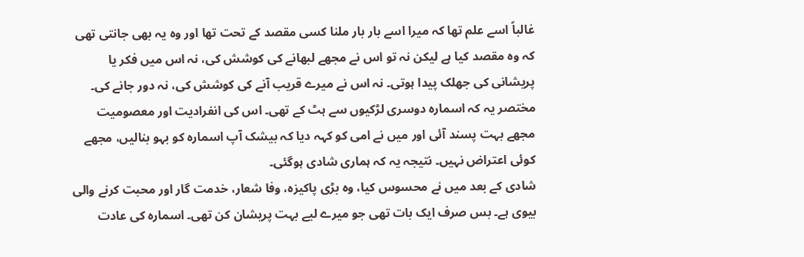غالباً اسے علم تھا کہ میرا اسے بار بار ملنا کسی مقصد کے تحت تھا اور وہ یہ بھی جانتی تھی کہ وہ مقصد کیا ہے لیکن نہ تو اس نے مجھے لبھانے کی کوشش کی، نہ اس میں فکر یا پریشانی کی جھلک پیدا ہوتی۔ نہ اس نے میرے قریب آنے کی کوشش کی، نہ دور جانے کی۔ مختصر یہ کہ اسمارہ دوسری لڑکیوں سے ہٹ کے تھی۔ اس کی انفرادیت اور معصومیت مجھے بہت پسند آئی اور میں نے امی کو کہہ دیا کہ بیشک آپ اسمارہ کو بہو بنالیں، مجھے کوئی اعتراض نہیں۔ نتیجہ یہ کہ ہماری شادی ہوگئی۔
شادی کے بعد میں نے محسوس کیا، وہ بڑی پاکیزہ، وفا شعار، خدمت گار اور محبت کرنے والی بیوی ہے۔ بس صرف ایک بات تھی جو میرے لیے بہت پریشان کن تھی۔ اسمارہ کی عادت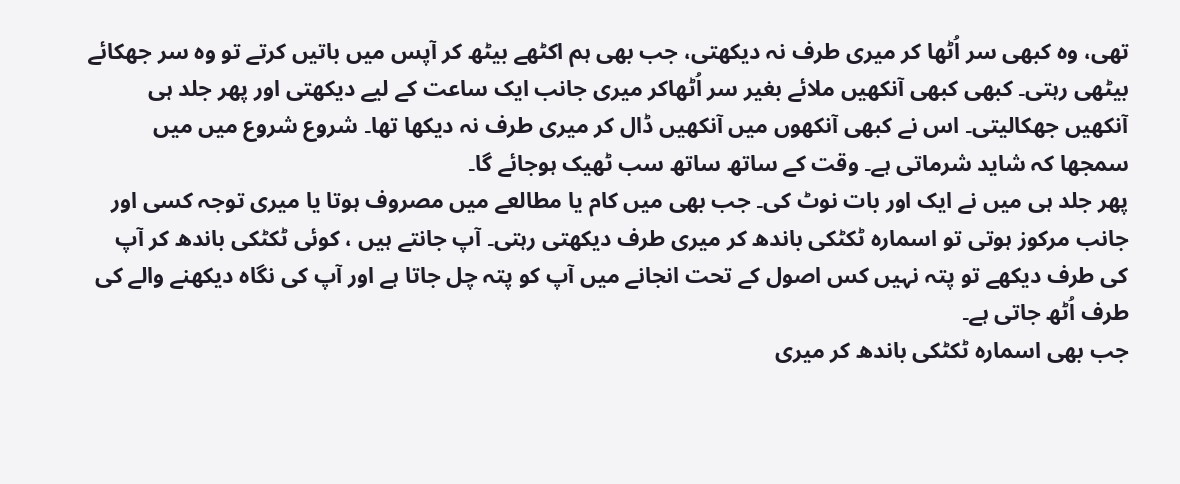تھی، وہ کبھی سر اُٹھا کر میری طرف نہ دیکھتی، جب بھی ہم اکٹھے بیٹھ کر آپس میں باتیں کرتے تو وہ سر جھکائے بیٹھی رہتی۔ کبھی کبھی آنکھیں ملائے بغیر سر اُٹھاکر میری جانب ایک ساعت کے لیے دیکھتی اور پھر جلد ہی آنکھیں جھکالیتی۔ اس نے کبھی آنکھوں میں آنکھیں ڈال کر میری طرف نہ دیکھا تھا۔ شروع شروع میں میں سمجھا کہ شاید شرماتی ہے۔ وقت کے ساتھ ساتھ سب ٹھیک ہوجائے گا۔
پھر جلد ہی میں نے ایک اور بات نوٹ کی۔ جب بھی میں کام یا مطالعے میں مصروف ہوتا یا میری توجہ کسی اور جانب مرکوز ہوتی تو اسمارہ ٹکٹکی باندھ کر میری طرف دیکھتی رہتی۔ آپ جانتے ہیں ، کوئی ٹکٹکی باندھ کر آپ کی طرف دیکھے تو پتہ نہیں کس اصول کے تحت انجانے میں آپ کو پتہ چل جاتا ہے اور آپ کی نگاہ دیکھنے والے کی طرف اُٹھ جاتی ہے۔
جب بھی اسمارہ ٹکٹکی باندھ کر میری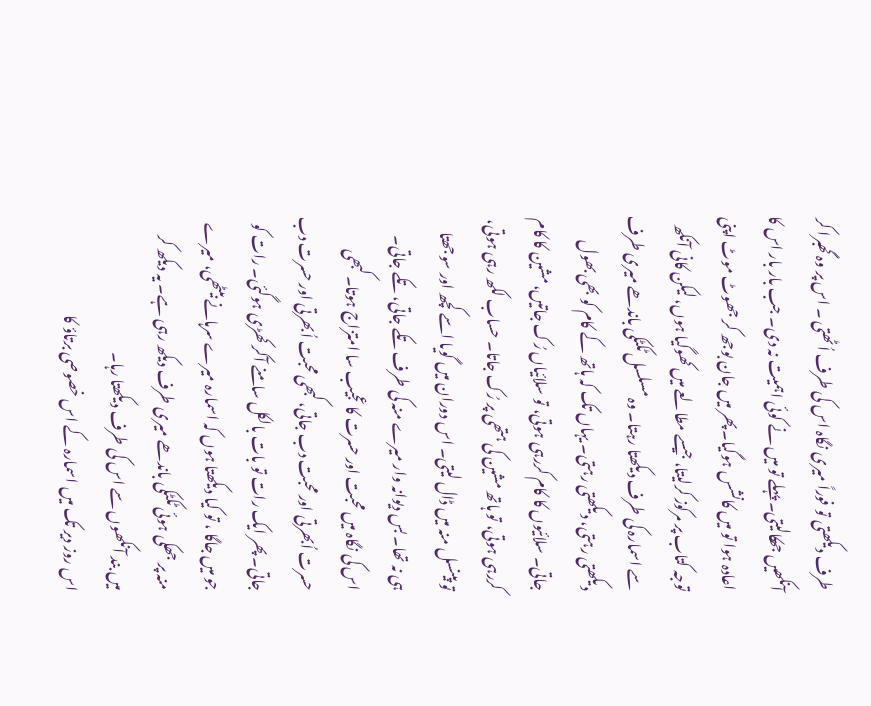طرف دیکھتی تو فوراً میری نگاہ اس کی طرف اُٹھتی ۔ اس پر وہ گھبرا کر آنکھیں جھکالیتی۔ پہلے تو میں نے کوئی اہمیت نہ دی۔ جب بار بار اس کا اعادہ ہوا تو میں کانشس ہوگیا۔ پھر میں جان بوجھ کر جھوٹ موٹ اپنی توجہ کتاب پر مرکوز کرلیتا، جیسے مطالعے میں کھوگیا ہوں، لیکن کانی آنکھ سے اسمارہ کی طرف دیکھتا رہتا۔ وہ مسلسل ٹکٹکی باندھے میری طرف دیکھتی رہتی، دیکھتی رہتی۔ یہاں تک کہ ہاتھ کے کام کو بھی بھول جاتی۔ سلائیوں کا کام کررہی ہوتی، تو سلائیاں رُک جاتیں، مشین کا کام کررہی ہوتی، تو ہاتھ مشین کی ہتھی پر رُک جاتا۔ حساب لکھ رہی ہوتی، تو پینسل منہ میں ڈال لیتی۔ اس دوران میں گویا اسے کچھ اور سوجھتا ہی نہ تھا۔ بس دیوانہ وار میرے منہ کی طرف تکے جاتی، تکے جاتی۔ اس کی نگاہ میں محبت اور حسرت کا عجیب سا امتزاج ہوتا۔ کبھی حسرت اُبھرتی اور محبت دب جاتی، کبھی محبت اُبھرتی اور حسرت دب جاتی۔ پھر ایک رات تو بات بالکل سامنے آکر کھڑی ہوگئی۔ رات کو جو میں جاگا ، تو کیا دیکھتا ہوں کہ اسمارہ میرے سرہانے بیٹھی، میرے منہ پر جھکی ہوئی ٹکٹکی باندھے میری طرف دیکھ رہی ہے۔ یہ دیکھ کر میں بند آنکھوں سے اس کی طرف دیکھتا رہا۔
اس روز دیر تک میں اسمارہ کے اس خصوصی برتاؤ کا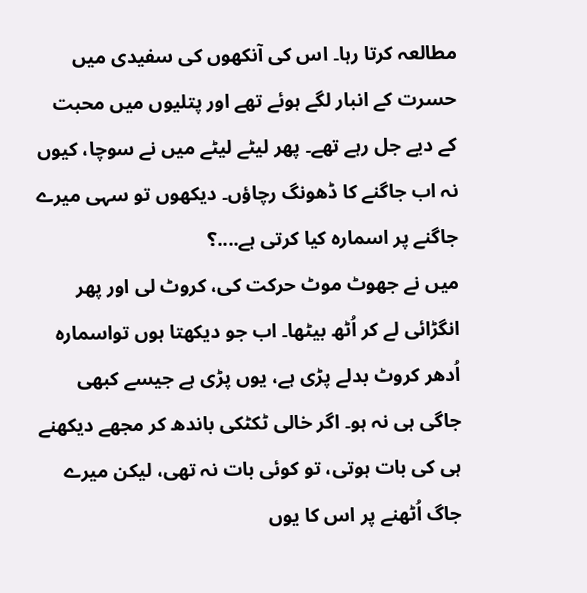مطالعہ کرتا رہا۔ اس کی آنکھوں کی سفیدی میں حسرت کے انبار لگے ہوئے تھے اور پتلیوں میں محبت کے دیے جل رہے تھے۔ پھر لیٹے لیٹے میں نے سوچا، کیوں نہ اب جاگنے کا ڈھونگ رچاؤں۔ دیکھوں تو سہی میرے جاگنے پر اسمارہ کیا کرتی ہے....؟
میں نے جھوٹ موٹ حرکت کی، کروٹ لی اور پھر انگڑائی لے کر اُٹھ بیٹھا۔ اب جو دیکھتا ہوں تواسمارہ اُدھر کروٹ بدلے پڑی ہے، یوں پڑی ہے جیسے کبھی جاگی ہی نہ ہو۔ اگر خالی ٹکٹکی باندھ کر مجھے دیکھنے ہی کی بات ہوتی، تو کوئی بات نہ تھی، لیکن میرے جاگ اُٹھنے پر اس کا یوں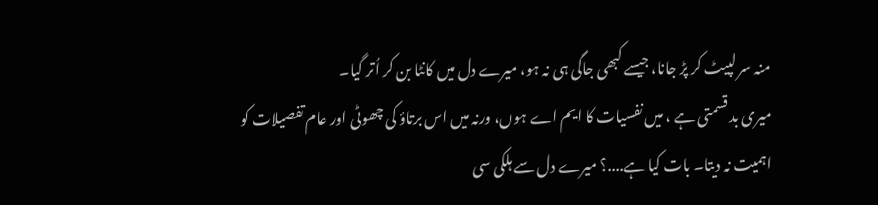منہ سر لپیٹ کر پڑ جانا، جیسے کبھی جاگی ہی نہ ہو، میرے دل میں کانٹا بن کر اُتر گیا۔
میری بد قسمتی ہے ، میں نفسیات کا ایم اے ہوں، ورنہ میں اس برتاؤ کی چھوٹی اور عام تفصیلات کو اہمیت نہ دیتا۔ بات کیا ہے....؟ میرے دل سے ہلکی سی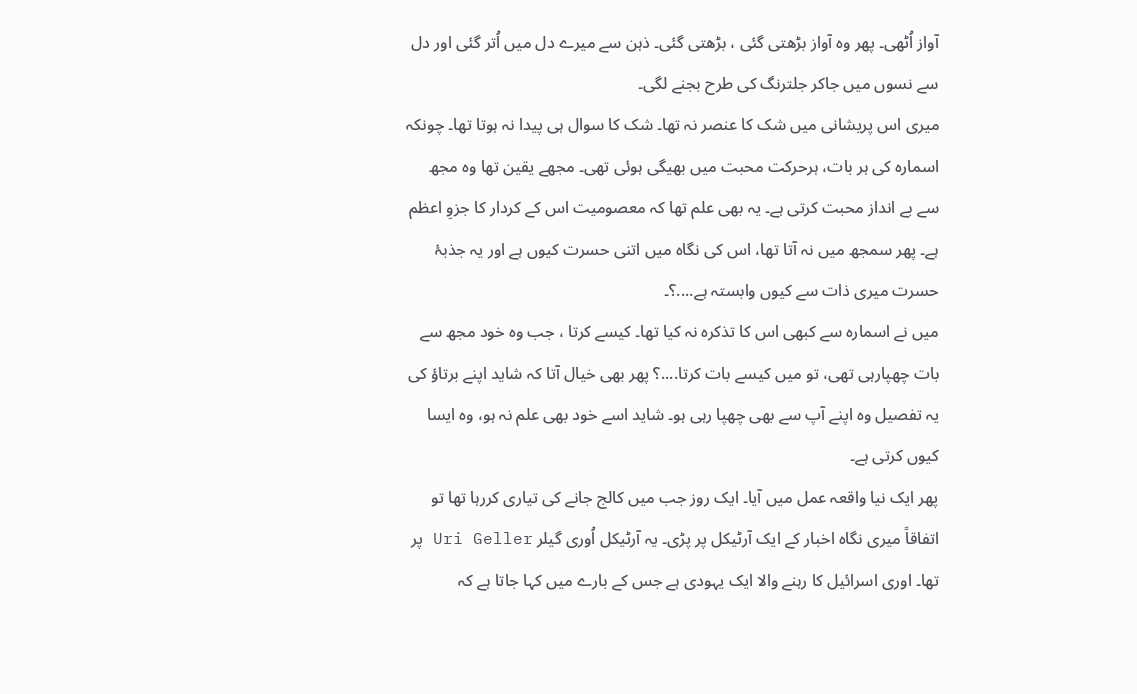آواز اُٹھی۔ پھر وہ آواز بڑھتی گئی ، بڑھتی گئی۔ ذہن سے میرے دل میں اُتر گئی اور دل سے نسوں میں جاکر جلترنگ کی طرح بجنے لگی۔
میری اس پریشانی میں شک کا عنصر نہ تھا۔ شک کا سوال ہی پیدا نہ ہوتا تھا۔ چونکہ اسمارہ کی ہر بات، ہرحرکت محبت میں بھیگی ہوئی تھی۔ مجھے یقین تھا وہ مجھ سے بے انداز محبت کرتی ہے۔ یہ بھی علم تھا کہ معصومیت اس کے کردار کا جزوِ اعظم ہے۔ پھر سمجھ میں نہ آتا تھا، اس کی نگاہ میں اتنی حسرت کیوں ہے اور یہ جذبۂ حسرت میری ذات سے کیوں وابستہ ہے....؟۔
میں نے اسمارہ سے کبھی اس کا تذکرہ نہ کیا تھا۔ کیسے کرتا ، جب وہ خود مجھ سے بات چھپارہی تھی، تو میں کیسے بات کرتا....؟ پھر بھی خیال آتا کہ شاید اپنے برتاؤ کی یہ تفصیل وہ اپنے آپ سے بھی چھپا رہی ہو۔ شاید اسے خود بھی علم نہ ہو، وہ ایسا کیوں کرتی ہے۔
پھر ایک نیا واقعہ عمل میں آیا۔ ایک روز جب میں کالج جانے کی تیاری کررہا تھا تو اتفاقاً میری نگاہ اخبار کے ایک آرٹیکل پر پڑی۔ یہ آرٹیکل اُوری گیلر Uri Geller پر تھا۔ اوری اسرائیل کا رہنے والا ایک یہودی ہے جس کے بارے میں کہا جاتا ہے کہ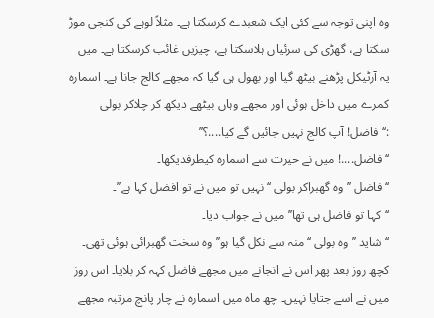وہ اپنی توجہ سے کئی ایک شعبدے کرسکتا ہے۔ مثلاً لوہے کی کنجی موڑ سکتا ہے، گھڑی کی سرئیاں ہلاسکتا ہے، چیزیں غائب کرسکتا ہے۔ میں یہ آرٹیکل پڑھنے بیٹھ گیا اور بھول ہی گیا کہ مجھے کالج جانا ہے۔ اسمارہ کمرے میں داخل ہوئی اور مجھے وہاں بیٹھے دیکھ کر چلاکر بولی :‘‘فاضل! آپ کالج نہیں جائیں گے کیا....؟’’
‘‘فاضل....! میں نے حیرت سے اسمارہ کیطرفدیکھا۔
‘‘فاضل ’’ وہ گھبراکر بولی ‘‘نہیں تو میں نے تو افضل کہا ہے’’۔
‘‘کہا تو فاضل ہی تھا’’ میں نے جواب دیا۔
‘‘شاید ’’ وہ بولی ‘‘ منہ سے نکل گیا ہو’’ وہ سخت گھبرائی ہوئی تھی۔ کچھ روز بعد پھر اس نے انجانے میں مجھے فاضل کہہ کر بلایا۔ اس روز میں نے اسے جتایا نہیں۔ چھ ماہ میں اسمارہ نے چار پانچ مرتبہ مجھے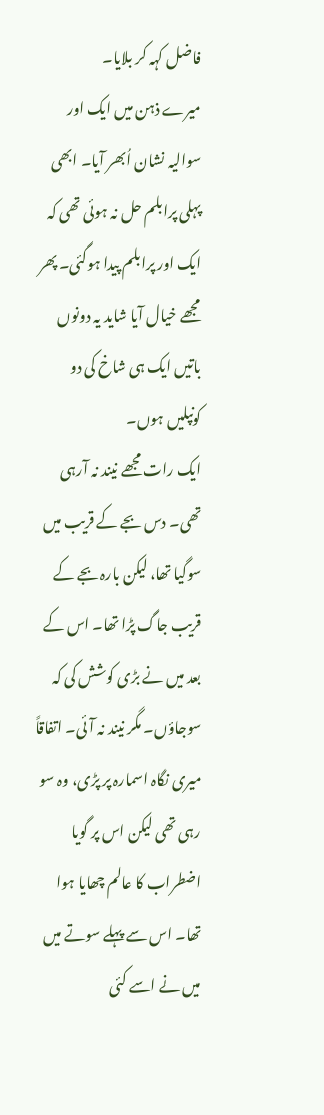فاضل کہہ کر بلایا۔
میرے ذہن میں ایک اور سوالیہ نشان اُبھر آیا۔ ابھی پہلی پرابلم حل نہ ہوئی تھی کہ ایک اور پرابلم پیدا ہوگئی۔ پھر مجھے خیال آیا شاید یہ دونوں باتیں ایک ہی شاخ کی دو کونپلیں ہوں۔
ایک رات مجھے نیند نہ آرہی تھی۔ دس بجے کے قریب میں سوگیا تھا، لیکن بارہ بجے کے قریب جاگ پڑا تھا۔ اس کے بعد میں نے بڑی کوشش کی کہ سوجاؤں۔ مگر نیند نہ آئی۔ اتفاقاً میری نگاہ اسمارہ پر پڑی، وہ سو رہی تھی لیکن اس پر گویا اضطراب کا عالم چھایا ہوا تھا۔ اس سے پہلے سوتے میں میں نے اسے کئی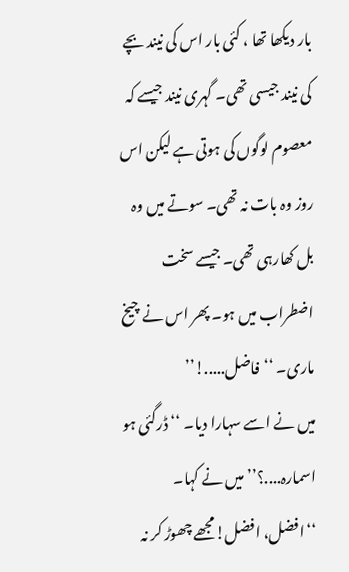بار دیکھا تھا ، کئی بار اس کی نیند بچے کی نیند جیسی تھی۔ گہری نیند جیسے کہ معصوم لوگوں کی ہوتی ہے لیکن اس روز وہ بات نہ تھی۔ سوتے میں وہ بل کھارہی تھی۔ جیسے سخت اضطراب میں ہو۔ پھر اس نے چیخ ماری۔ ‘‘فاضل.....!’’
میں نے اسے سہارا دیا۔ ‘‘ڈرگئی ہو اسمارہ....؟’’ میں نے کہا۔
‘‘افضل، افضل!مجھے چھوڑ کر نہ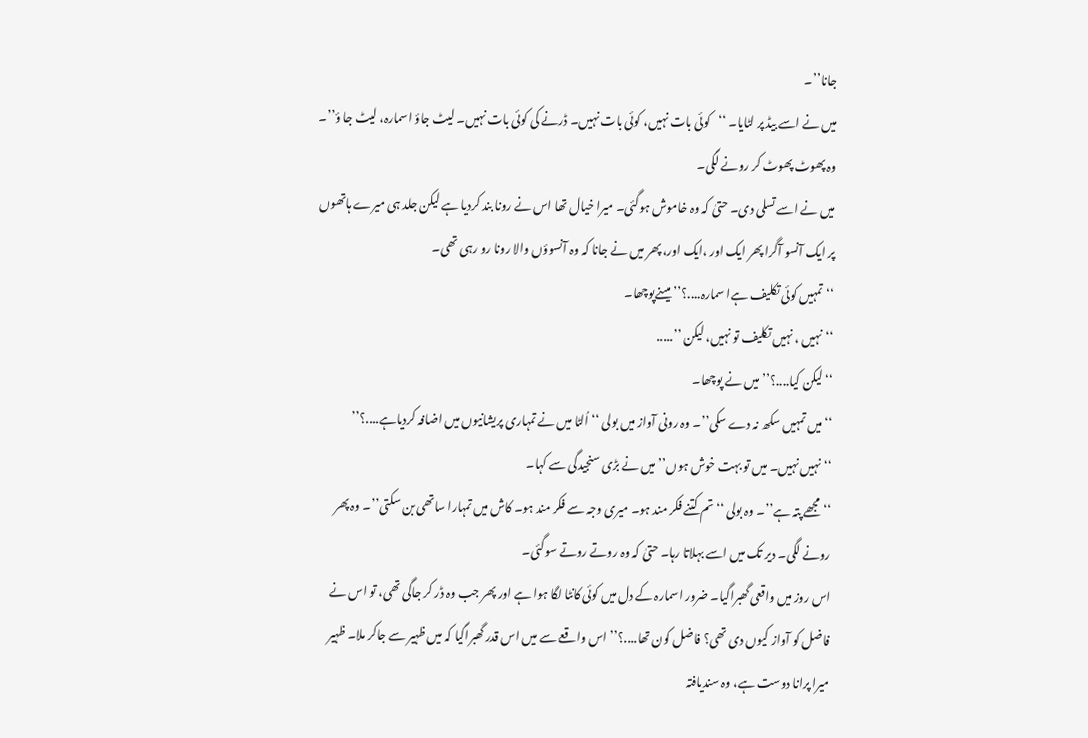جانا’’۔
میں نے اسے بیڈ پر لٹایا۔ ‘‘کوئی بات نہیں، کوئی بات نہیں۔ ڈرنے کی کوئی بات نہیں۔ لیٹ جاؤ اسمارہ، لیٹ جا ؤ’’۔ وہ پھوٹ پھوٹ کر رونے لگی۔
میں نے اسے تسلی دی۔ حتیٰ کہ وہ خاموش ہوگئی۔ میرا خیال تھا اس نے رونا بند کردیا ہے لیکن جلد ہی میرے ہاتھوں پر ایک آنسو آگرا پھر ایک اور ،ایک اور، پھر میں نے جانا کہ وہ آنسوؤں والا رونا رو رہی تھی۔
‘‘تمہیں کوئی تکلیف ہےا سمارہ....؟’’ میںنےپوچھا۔
‘‘نہیں ، نہیں تکلیف تو نہیں، لیکن ’’.....
‘‘لیکن کیا....؟’’ میں نے پوچھا۔
‘‘میں تمہیں سکھ نہ دے سکی’’۔ وہ رونی آواز میں بولی ‘‘ اُلٹا میں نے تمہاری پریشانیوں میں اضافہ کردیاہے....؟’’
‘‘نہیں نہیں۔ میں تو بہت خوش ہوں’’ میں نے بڑی سنجیدگی سے کہا۔
‘‘مجھے پتہ ہے’’۔ وہ بولی ‘‘ تم کتنے فکر مند ہو۔ میری وجہ سے فکر مند ہو۔ کاش میں تمہارا ساتھی بن سکتی’’۔ وہ پھر رونے لگی۔ دیر تک میں اسے بہلاتا رہا۔ حتیٰ کہ وہ روتے روتے سوگئی۔
اس روز میں واقعی گھبراگیا۔ ضرور اسمارہ کے دل میں کوئی کانٹا لگا ہوا ہے اور پھر جب وہ ڈر کر جاگی تھی، تو اس نے فاضل کو آواز کیوں دی تھی؟ فاضل کون تھا....؟’’ اس واقعے سے میں اس قدر گھبراگیا کہ میں ظہیر سے جاکر ملا۔ ظہیر میرا پرانا دوست ہے، وہ سندیافتہ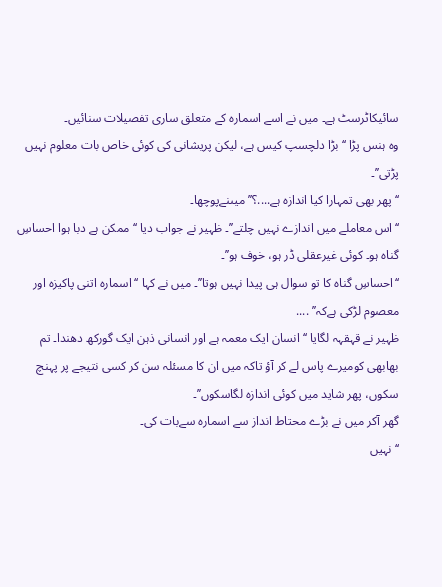سائیکاٹرسٹ ہے۔ میں نے اسے اسمارہ کے متعلق ساری تفصیلات سنائیں۔
وہ ہنس پڑا ‘‘ بڑا دلچسپ کیس ہے، لیکن پریشانی کی کوئی خاص بات معلوم نہیں پڑتی’’۔
‘‘پھر بھی تمہارا کیا اندازہ ہے....؟’’ میںنےپوچھا۔
‘‘اس معاملے میں اندازے نہیں چلتے’’۔ ظہیر نے جواب دیا ‘‘ ممکن ہے دبا ہوا احساسِ گناہ ہو۔ کوئی غیرعقلی ڈر ہو، خوف ہو’’۔
‘‘احساسِ گناہ کا تو سوال ہی پیدا نہیں ہوتا’’۔ میں نے کہا ‘‘اسمارہ اتنی پاکیزہ اور معصوم لڑکی ہےکہ’’ ....
ظہیر نے قہقہہ لگایا ‘‘ انسان ایک معمہ ہے اور انسانی ذہن ایک گورکھ دھندا۔ تم بھابھی کومیرے پاس لے کر آؤ تاکہ میں ان کا مسئلہ سن کر کسی نتیجے پر پہنچ سکوں، پھر شاید میں کوئی اندازہ لگاسکوں’’۔
گھر آکر میں نے بڑے محتاط انداز سے اسمارہ سےبات کی۔
‘‘نہیں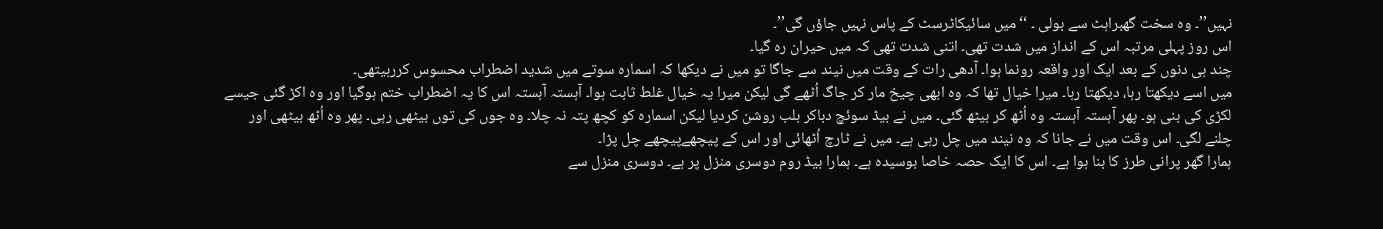نہیں’’۔ وہ سخت گھبراہٹ سے بولی ۔ ‘‘میں سائیکاٹرسٹ کے پاس نہیں جاؤں گی’’۔
اس روز پہلی مرتبہ اس کے انداز میں شدت تھی۔ اتنی شدت تھی کہ میں حیران رہ گیا۔
چند ہی دنوں کے بعد ایک اور واقعہ رونما ہوا۔ آدھی رات کے وقت میں نیند سے جاگا تو میں نے دیکھا کہ اسمارہ سوتے میں شدید اضطراب محسوس کررہیتھی۔
میں اسے دیکھتا رہا، دیکھتا رہا۔ میرا خیال تھا کہ وہ ابھی چیخ مار کر جاگ اُٹھے گی لیکن میرا یہ خیال غلط ثابت ہوا۔ آہستہ آہستہ اس کا یہ اضطراب ختم ہوگیا اور وہ اکڑ گئی جیسے لکڑی کی بنی ہو۔ پھر آہستہ آہستہ وہ اُٹھ کر بیٹھ گئی۔ میں نے بیڈ سوئچ دباکر بلب روشن کردیا لیکن اسمارہ کو کچھ پتہ نہ چلا۔ وہ جوں کی توں بیٹھی رہی۔ پھر وہ اُٹھ بیٹھی اور چلنے لگی۔ اس وقت میں نے جانا کہ وہ نیند میں چل رہی ہے۔ میں نے ٹارچ اُٹھائی اور اس کے پیچھےپیچھے چل پڑا۔
ہمارا گھر پرانی طرز کا بنا ہوا ہے۔ اس کا ایک حصہ خاصا بوسیدہ ہے۔ ہمارا بیڈ روم دوسری منزل پر ہے۔ دوسری منزل سے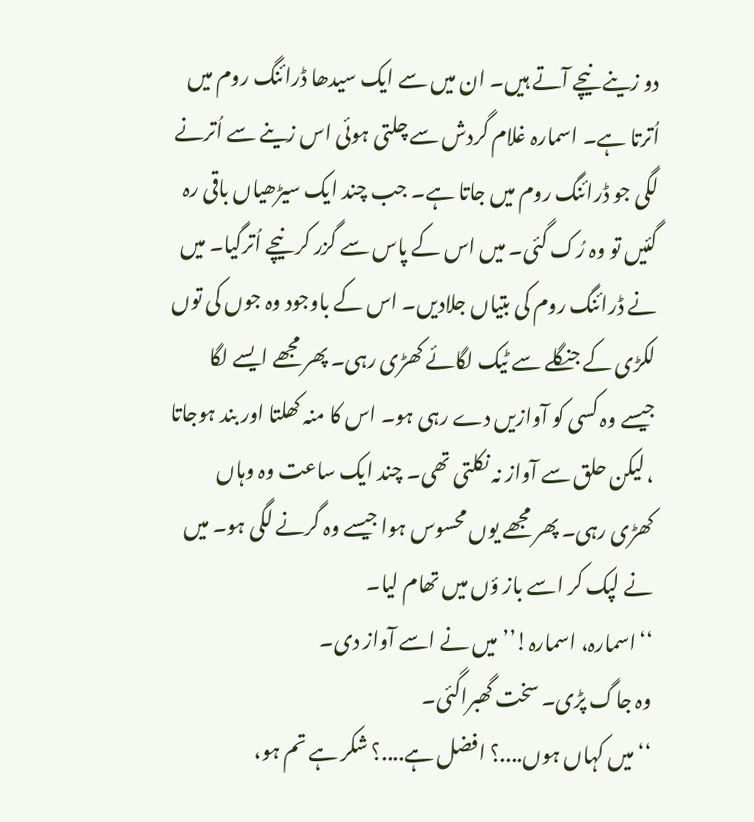دو زینے نیچے آتے ہیں۔ ان میں سے ایک سیدھا ڈرائنگ روم میں اُترتا ہے۔ اسمارہ غلام گردش سے چلتی ہوئی اس زینے سے اُترنے لگی جو ڈرائنگ روم میں جاتا ہے۔ جب چند ایک سیڑھیاں باقی رہ گئیں تو وہ رُک گئی۔ میں اس کے پاس سے گزر کر نیچے اُترگیا۔ میں نے ڈرائنگ روم کی بتیاں جلادیں۔ اس کے باوجود وہ جوں کی توں لکڑی کے جنگلے سے ٹیک لگائے کھڑی رہی۔ پھر مجھے ایسے لگا جیسے وہ کسی کو آوازیں دے رہی ہو۔ اس کا منہ کھلتا اور بند ہوجاتا ، لیکن حلق سے آواز نہ نکلتی تھی۔ چند ایک ساعت وہ وہاں کھڑی رہی۔ پھر مجھے یوں محسوس ہوا جیسے وہ گرنے لگی ہو۔ میں نے لپک کر اسے باز ؤں میں تھام لیا۔
‘‘اسمارہ، اسمارہ!’’ میں نے اسے آواز دی۔
وہ جاگ پڑی۔ سخت گھبراگئی۔
‘‘میں کہاں ہوں....؟ افضل ہے....؟ شکر ہے تم ہو،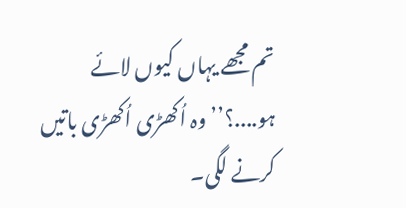تم مجھے یہاں کیوں لائے ہو....؟’’ وہ اُکھڑی اُکھڑی باتیں کرنے لگی۔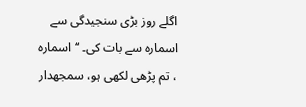اگلے روز بڑی سنجیدگی سے اسمارہ سے بات کی۔ ‘‘اسمارہ ، تم پڑھی لکھی ہو، سمجھدار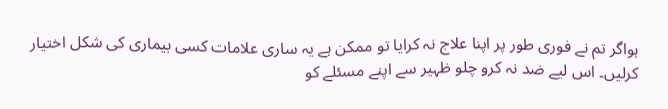ہواگر تم نے فوری طور پر اپنا علاج نہ کرایا تو ممکن ہے یہ ساری علامات کسی بیماری کی شکل اختیار کرلیں۔ اس لیے ضد نہ کرو چلو ظہیر سے اپنے مسئلے کو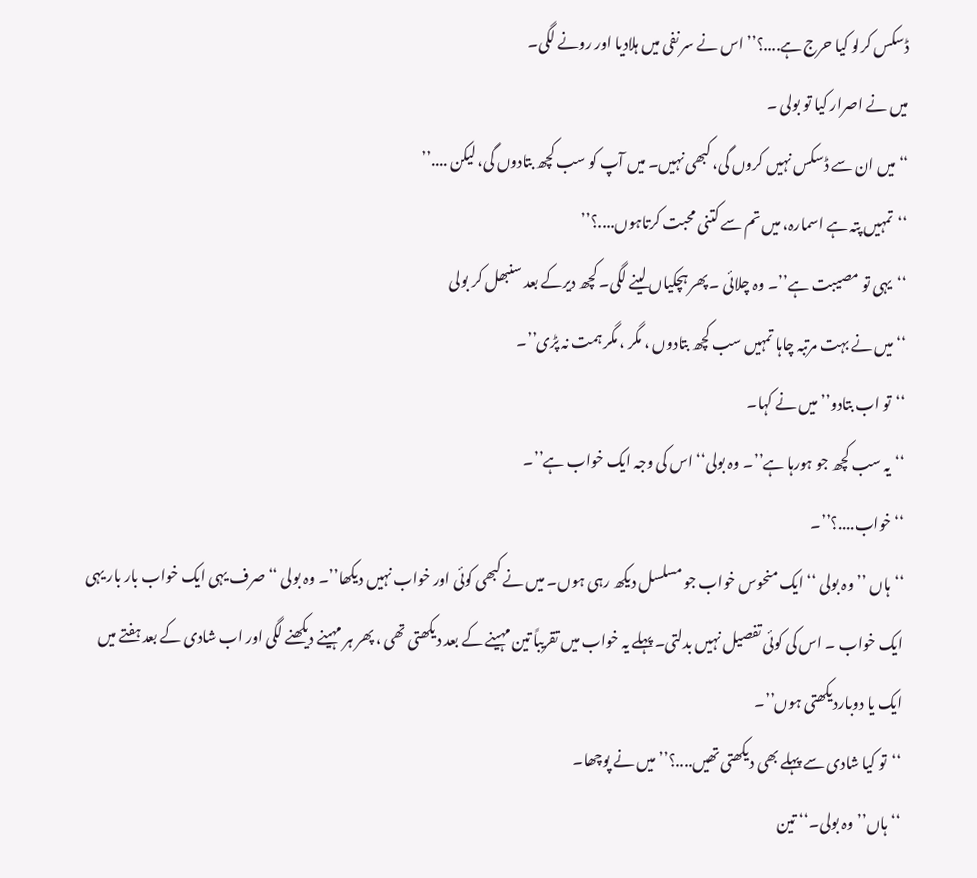ڈسکس کرلو کیا حرج ہے....؟’’ اس نے سر نفی میں ہلادیا اور رونے لگی۔
میں نے اصرار کیا تو بولی ۔
‘‘میں ان سے ڈسکس نہیں کروں گی، کبھی نہیں۔ میں آپ کو سب کچھ بتادوں گی، لیکن ....’’
‘‘تمہیں پتہ ہے اسمارہ، میں تم سے کتنی محبت کرتاہوں....؟’’
‘‘یہی تو مصیبت ہے’’۔ وہ چلائی ۔ پھر ہچکیاں لینے لگی۔ کچھ دیرکے بعد سنبھل کر بولی
‘‘ میں نے بہت مرتبہ چاہا تمہیں سب کچھ بتادوں ، مگر ، مگر ہمت نہ پڑی’’۔
‘‘تو اب بتادو’’ میں نے کہا۔
‘‘یہ سب کچھ جو ہورہا ہے’’۔ وہ بولی‘‘ اس کی وجہ ایک خواب ہے’’۔
‘‘خواب....؟’’۔
‘‘ہاں ’’ وہ بولی ‘‘ ایک منحوس خواب جو مسلسل دیکھ رہی ہوں۔ میں نے کبھی کوئی اور خواب نہیں دیکھا’’۔ وہ بولی ‘‘ صرف یہی ایک خواب بار بار یہی ایک خواب ۔ اس کی کوئی تفصیل نہیں بدلتی۔ پہلے یہ خواب میں تقریباً تین مہینے کے بعد دیکھتی تھی ، پھر ہر مہینے دیکھنے لگی اور اب شادی کے بعد ہفتے میں ایک یا دوباردیکھتی ہوں’’۔
‘‘تو کیا شادی سے پہلے بھی دیکھتی تھیں....؟’’ میں نے پوچھا۔
‘‘ہاں’’ وہ بولی۔‘‘ تین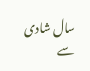سال شادی سے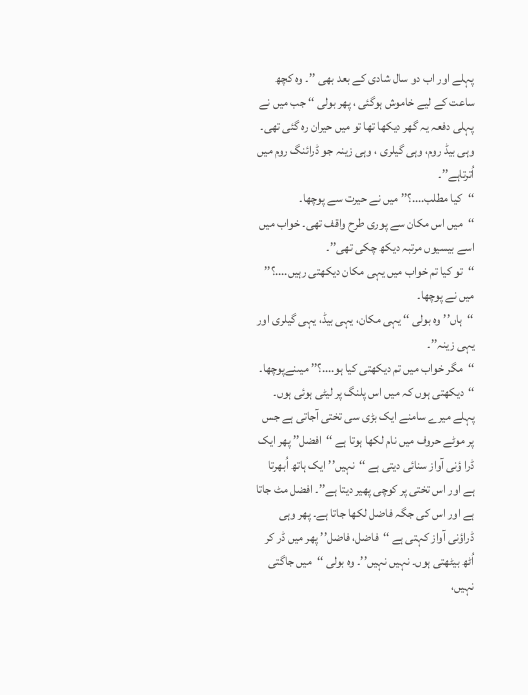پہلے اور اب دو سال شادی کے بعد بھی ’’۔ وہ کچھ ساعت کے لیے خاموش ہوگئی ، پھر بولی ‘‘ جب میں نے پہلی دفعہ یہ گھر دیکھا تھا تو میں حیران رہ گئی تھی۔ وہی بیڈ روم، وہی گیلری ، وہی زینہ جو ڈرائنگ روم میں اُترتاہے’’۔
‘‘کیا مطلب....؟’’ میں نے حیرت سے پوچھا۔
‘‘میں اس مکان سے پوری طرح واقف تھی۔ خواب میں اسے بیسیوں مرتبہ دیکھ چکی تھی’’۔
‘‘تو کیا تم خواب میں یہی مکان دیکھتی رہیں....؟’’ میں نے پوچھا۔
‘‘ہاں’’ وہ بولی ‘‘ یہی مکان، یہی بیڈ، یہی گیلری اور یہی زینہ’’۔
‘‘مگر خواب میں تم دیکھتی کیا ہو....؟’’ میںنےپوچھا۔
‘‘دیکھتی ہوں کہ میں اس پلنگ پر لیٹی ہوئی ہوں۔ پہلے میرے سامنے ایک بڑی سی تختی آجاتی ہے جس پر موٹے حروف میں نام لکھا ہوتا ہے ‘‘افضل’’ پھر ایک ڈرا ؤنی آواز سنائی دیتی ہے ‘‘نہیں’’ ایک ہاتھ اُبھرتا ہے اور اس تختی پر کوچی پھیر دیتا ہے’’۔ افضل مٹ جاتا ہے اور اس کی جگہ فاضل لکھا جاتا ہے۔ پھر وہی ڈراؤنی آواز کہتی ہے ‘‘فاضل، فاضل’’ پھر میں ڈر کر اُٹھ بیٹھتی ہوں۔ نہیں نہیں’’۔ وہ بولی ‘‘میں جاگتی نہیں،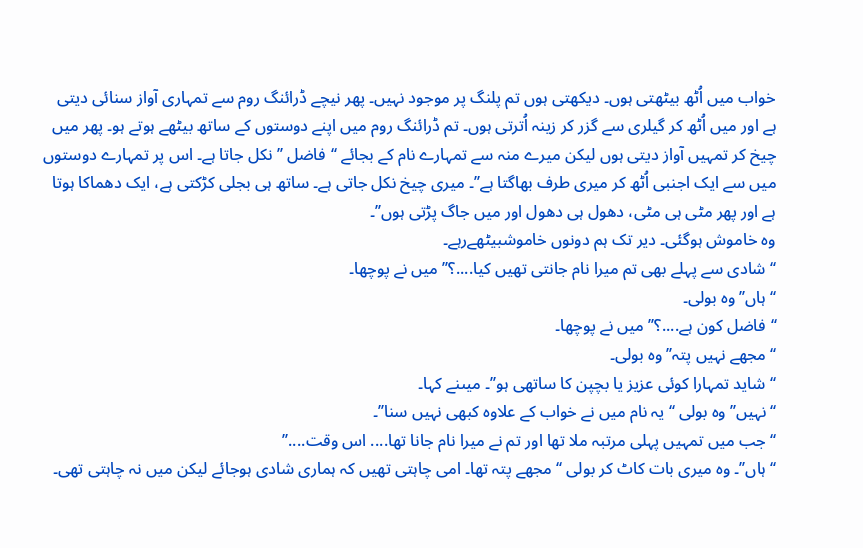خواب میں اُٹھ بیٹھتی ہوں۔ دیکھتی ہوں تم پلنگ پر موجود نہیں۔ پھر نیچے ڈرائنگ روم سے تمہاری آواز سنائی دیتی ہے اور میں اُٹھ کر گیلری سے گزر کر زینہ اُترتی ہوں۔ تم ڈرائنگ روم میں اپنے دوستوں کے ساتھ بیٹھے ہوتے ہو۔ پھر میں چیخ کر تمہیں آواز دیتی ہوں لیکن میرے منہ سے تمہارے نام کے بجائے ‘‘فاضل ’’ نکل جاتا ہے۔ اس پر تمہارے دوستوں میں سے ایک اجنبی اُٹھ کر میری طرف بھاگتا ہے’’۔ میری چیخ نکل جاتی ہے۔ ساتھ ہی بجلی کڑکتی ہے، ایک دھماکا ہوتا ہے اور پھر مٹی ہی مٹی، دھول ہی دھول اور میں جاگ پڑتی ہوں’’۔
وہ خاموش ہوگئی۔ دیر تک ہم دونوں خاموشبیٹھےرہے۔
‘‘شادی سے پہلے بھی تم میرا نام جانتی تھیں کیا....؟’’ میں نے پوچھا۔
‘‘ہاں’’ وہ بولی۔
‘‘فاضل کون ہے....؟’’ میں نے پوچھا۔
‘‘مجھے نہیں پتہ’’ وہ بولی۔
‘‘شاید تمہارا کوئی عزیز یا بچپن کا ساتھی ہو’’۔ میںنے کہا۔
‘‘نہیں’’ وہ بولی ‘‘ یہ نام میں نے خواب کے علاوہ کبھی نہیں سنا’’۔
‘‘جب میں تمہیں پہلی مرتبہ ملا تھا اور تم نے میرا نام جانا تھا.... اس وقت....’’
‘‘ہاں’’۔ وہ میری بات کاٹ کر بولی ‘‘ مجھے پتہ تھا۔ امی چاہتی تھیں کہ ہماری شادی ہوجائے لیکن میں نہ چاہتی تھی۔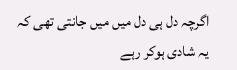اگرچہ دل ہی دل میں میں جانتی تھی کہ یہ شادی ہوکر رہے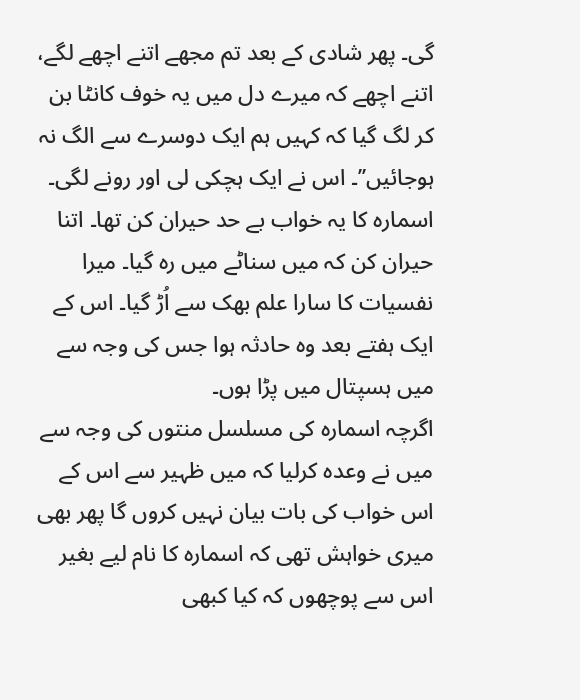گی۔ پھر شادی کے بعد تم مجھے اتنے اچھے لگے، اتنے اچھے کہ میرے دل میں یہ خوف کانٹا بن کر لگ گیا کہ کہیں ہم ایک دوسرے سے الگ نہ ہوجائیں’’۔ اس نے ایک ہچکی لی اور رونے لگی۔
اسمارہ کا یہ خواب بے حد حیران کن تھا۔ اتنا حیران کن کہ میں سناٹے میں رہ گیا۔ میرا نفسیات کا سارا علم بھک سے اُڑ گیا۔ اس کے ایک ہفتے بعد وہ حادثہ ہوا جس کی وجہ سے میں ہسپتال میں پڑا ہوں۔
اگرچہ اسمارہ کی مسلسل منتوں کی وجہ سے میں نے وعدہ کرلیا کہ میں ظہیر سے اس کے اس خواب کی بات بیان نہیں کروں گا پھر بھی میری خواہش تھی کہ اسمارہ کا نام لیے بغیر اس سے پوچھوں کہ کیا کبھی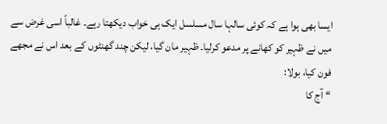ایسا بھی ہوا ہے کہ کوئی سالہا سال مسلسل ایک ہی خواب دیکھتا رہے۔ غالباً اسی غرض سے میں نے ظہیر کو کھانے پر مدعو کرلیا۔ ظہیر مان گیا، لیکن چند گھنٹوں کے بعد اس نے مجھے فون کیا، بولا:
‘‘ آج کا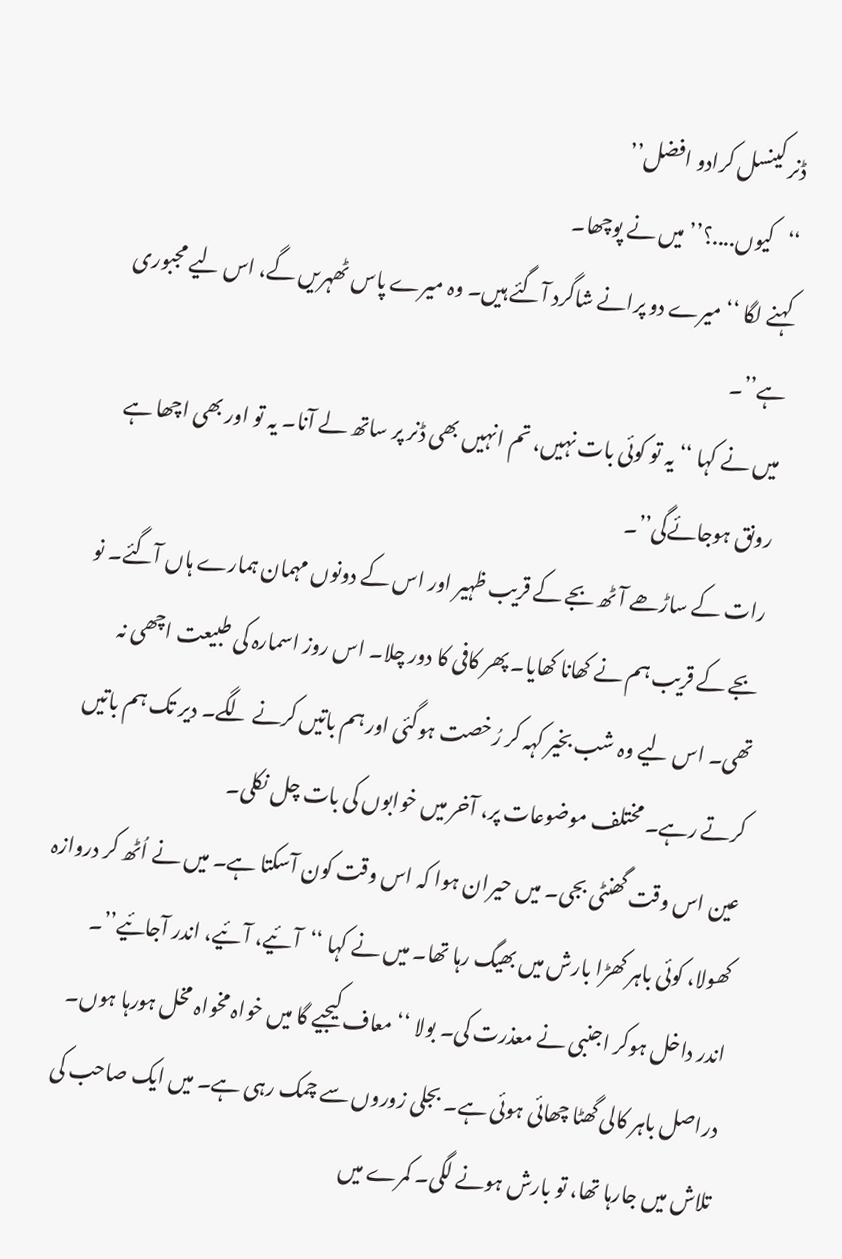ڈنر کینسل کرادو افضل’’
‘‘کیوں....؟’’ میں نے پوچھا۔
کہنے لگا ‘‘ میرے دو پرانے شاگرد آگئے ہیں۔ وہ میرے پاس ٹھہریں گے، اس لیے مجبوری ہے’’۔
میں نے کہا ‘‘ یہ تو کوئی بات نہیں، تم انہیں بھی ڈنر پر ساتھ لے آنا۔ یہ تو اور بھی اچھا ہے رونق ہوجائےگی’’۔
رات کے ساڑھے آٹھ بجے کے قریب ظہیر اور اس کے دونوں مہمان ہمارے ہاں آگئے۔ نو بجے کے قریب ہم نے کھانا کھایا۔ پھر کافی کا دور چلا۔ اس روز اسمارہ کی طبیعت اچھی نہ تھی۔ اس لیے وہ شب بخیر کہہ کر رُخصت ہوگئی اور ہم باتیں کرنے لگے۔ دیر تک ہم باتیں کرتے رہے۔ مختلف موضوعات پر، آخر میں خوابوں کی بات چل نکلی۔
عین اس وقت گھنٹی بجی۔ میں حیران ہوا کہ اس وقت کون آسکتا ہے۔ میں نے اُٹھ کر دروازہ کھولا، کوئی باہر کھڑا بارش میں بھیگ رہا تھا۔ میں نے کہا ‘‘آئیے، آئیے، اندر آجائیے’’۔
اندر داخل ہوکر اجنبی نے معذرت کی۔ بولا ‘‘معاف کیجیے گا میں خواہ مخواہ مخل ہورہا ہوں۔ دراصل باہر کالی گھٹا چھائی ہوئی ہے۔ بجلی زوروں سے چمک رہی ہے۔ میں ایک صاحب کی تلاش میں جارہا تھا، تو بارش ہونے لگی۔ کمرے میں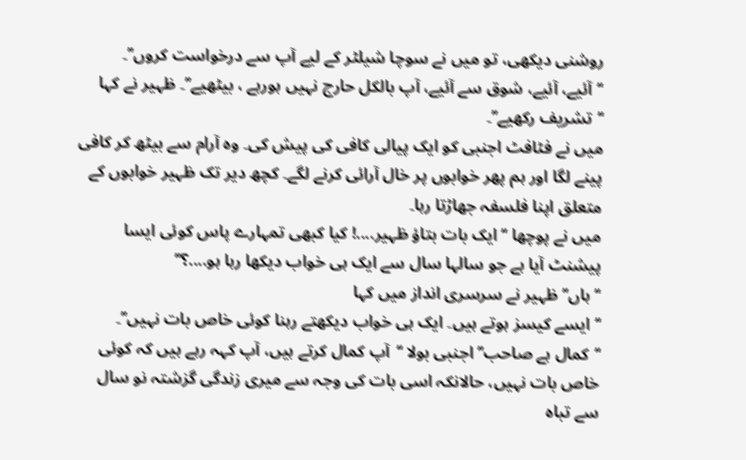روشنی دیکھی، تو میں نے سوچا شیلٹر کے لیے آپ سے درخواست کروں’’۔
‘‘آئیے، آئیے، شوق سے آئیے، آپ بالکل حارج نہیں ہورہے ، بیٹھیے’’۔ ظہیر نے کہا ‘‘تشریف رکھیے’’۔
میں نے فٹافٹ اجنبی کو ایک پیالی کافی کی پیش کی۔ وہ آرام سے بیٹھ کر کافی پینے لگا اور ہم پھر خوابوں پر خال آرائی کرنے لگے۔ کچھ دیر تک ظہیر خوابوں کے متعلق اپنا فلسفہ جھاڑتا رہا۔
میں نے پوچھا ‘‘ایک بات بتاؤ ظہیر....! کیا کبھی تمہارے پاس کوئی ایسا پیشنٹ آیا ہے جو سالہا سال سے ایک ہی خواب دیکھا رہا ہو....؟’’
‘‘ہاں’’ ظہیر نے سرسری انداز میں کہا
‘‘ ایسے کیسز ہوتے ہیں۔ ایک ہی خواب دیکھتے رہنا کوئی خاص بات نہیں’’۔
‘‘کمال ہے صاحب’’ اجنبی بولا ‘‘آپ کمال کرتے ہیں، آپ کہہ رہے ہیں کہ کوئی خاص بات نہیں، حالانکہ اسی بات کی وجہ سے میری زندگی گزشتہ نو سال سے تباہ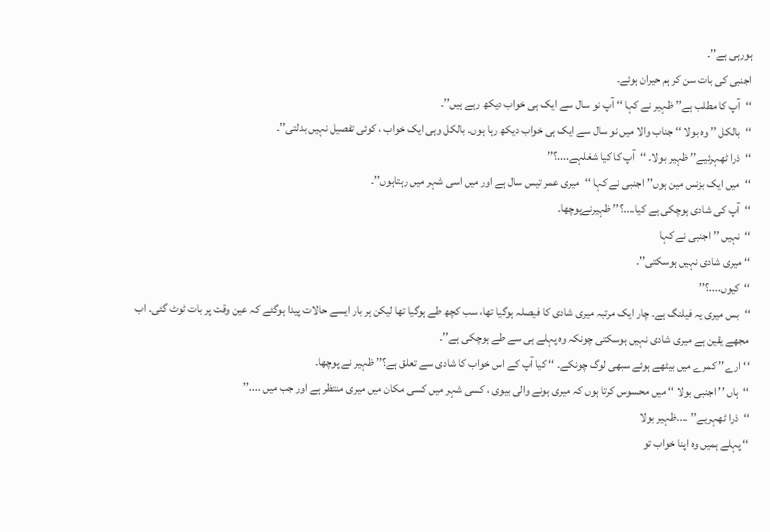ہورہی ہے’’۔
اجنبی کی بات سن کر ہم حیران ہوئے۔
‘‘آپ کا مطلب ہے’’ ظہیر نے کہا ‘‘ آپ نو سال سے ایک ہی خواب دیکھ رہے ہیں’’۔
‘‘بالکل ’’ وہ بولا ‘‘ جناب والا میں نو سال سے ایک ہی خواب دیکھ رہا ہوں۔ بالکل وہی ایک خواب ، کوئی تفصیل نہیں بدلتی’’۔
‘‘ذرا ٹھہرئیے’’ ظہیر بولا۔ ‘‘آپ کا کیا شغلہے....؟’’
‘‘میں ایک بزنس مین ہوں’’ اجنبی نے کہا ‘‘میری عمر تیس سال ہے اور میں اسی شہر میں رہتاہوں’’۔
‘‘آپ کی شادی ہوچکی ہے کیا....؟’’ ظہیرنےپوچھا۔
‘‘نہیں ’’ اجنبی نے کہا
‘‘ میری شادی نہیں ہوسکتی’’۔
‘‘کیوں....؟’’
‘‘بس میری یہ فیلنگ ہے۔ چار ایک مرتبہ میری شادی کا فیصلہ ہوگیا تھا، سب کچھ طے ہوگیا تھا لیکن ہر بار ایسے حالات پیدا ہوگئے کہ عین وقت پر بات ٹوٹ گئی۔ اب مجھے یقین ہے میری شادی نہیں ہوسکتی چونکہ وہ پہلے ہی سے طے ہوچکی ہے’’۔
‘‘ارے’’ کمرے میں بیٹھے ہوئے سبھی لوگ چونکے۔ ‘‘ کیا آپ کے اس خواب کا شادی سے تعلق ہے؟’’ ظہیر نے پوچھا۔
‘‘ہاں ’’ اجنبی بولا ‘‘ میں محسوس کرتا ہوں کہ میری ہونے والی بیوی ، کسی شہر میں کسی مکان میں میری منتظر ہے اور جب میں ....’’
‘‘ذرا ٹھہریے’’ ....ظہیر بولا
‘‘ پہلے ہمیں وہ اپنا خواب تو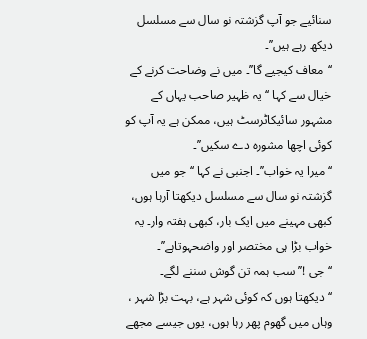سنائیے جو آپ گزشتہ نو سال سے مسلسل دیکھ رہے ہیں’’۔
‘‘معاف کیجیے گا’’۔ میں نے وضاحت کرنے کے خیال سے کہا ‘‘یہ ظہیر صاحب یہاں کے مشہور سائیکاٹرسٹ ہیں، ممکن ہے یہ آپ کو کوئی اچھا مشورہ دے سکیں’’۔
‘‘میرا یہ خواب’’۔ اجنبی نے کہا ‘‘ جو میں گزشتہ نو سال سے مسلسل دیکھتا آرہا ہوں، کبھی مہینے میں ایک بار، کبھی ہفتہ وار۔ یہ خواب بڑا ہی مختصر اور واضحہوتاہے’’۔
‘‘ جی !’’ سب ہمہ تن گوش سننے لگے۔
‘‘دیکھتا ہوں کہ کوئی شہر ہے، بہت بڑا شہر ، وہاں میں گھوم پھر رہا ہوں، یوں جیسے مجھے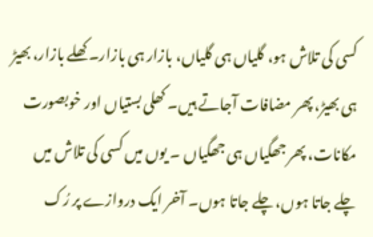کسی کی تلاش ہو، گلیاں ہی گلیاں، بازار ہی بازار۔ کھلے بازار، بھیڑ ہی بھیڑ، پھر مضافات آجاتے ہیں۔ کھلی بستیاں اور خوبصورت مکانات، پھر جھگیاں ہی جھگیاں ۔ یوں میں کسی کی تلاش میں چلے جاتا ہوں، چلے جاتا ہوں۔ آخر ایک دروازے پر رُک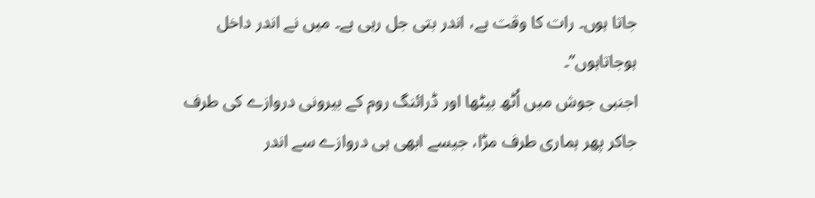جاتا ہوں۔ رات کا وقت ہے، اندر بتی جل رہی ہے۔ میں نے اندر داخل ہوجاتاہوں’’۔
اجنبی جوش میں اُٹھ بیٹھا اور ڈرائنگ روم کے بیرونی دروازے کی طرف جاکر پھر ہماری طرف مڑا، جیسے ابھی ہی دروازے سے اندر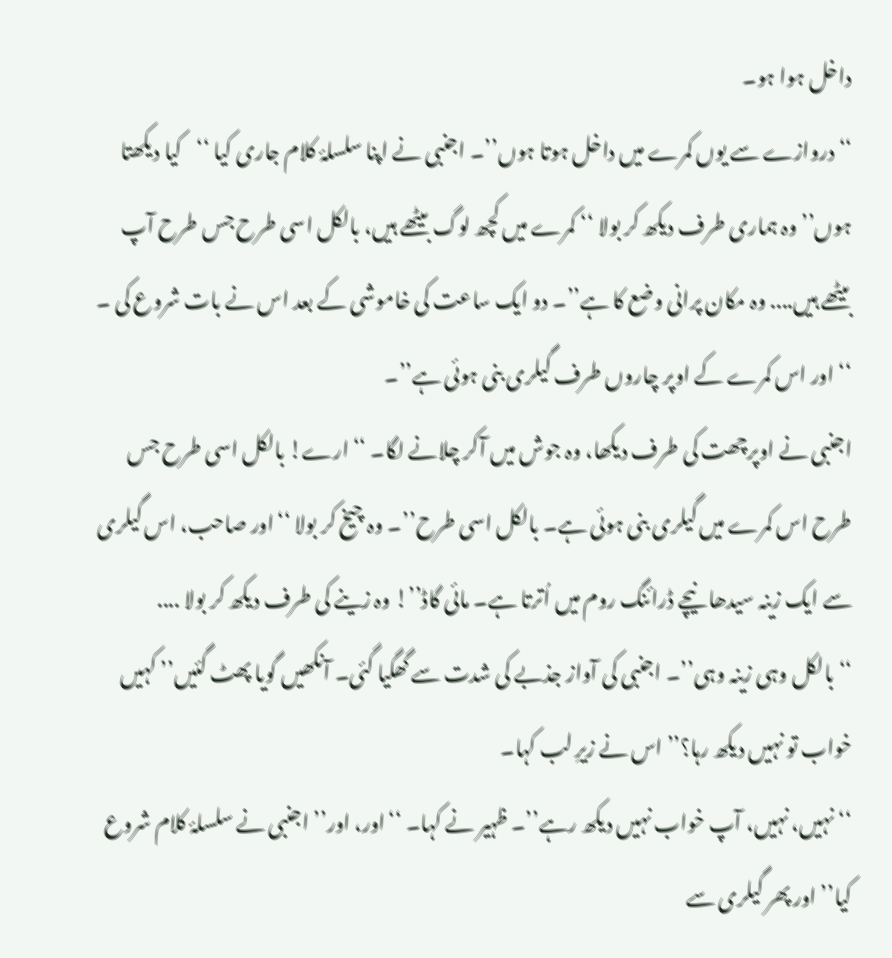داخل ہوا ہو۔
‘‘دروازے سے یوں کمرے میں داخل ہوتا ہوں’’۔ اجنبی نے اپنا سلسلۂ کلام جاری کیا ‘‘کیا دیکھتا ہوں’’ وہ ہماری طرف دیکھ کر بولا ‘‘ کمرے میں کچھ لوگ بیٹھے ہیں، بالکل اسی طرح جس طرح آپ بیٹھے ہیں.... وہ مکان پرانی وضع کا ہے’’۔ دو ایک ساعت کی خاموشی کے بعد اس نے بات شروع کی ۔ ‘‘ اور اس کمرے کے اوپر چاروں طرف گیلری بنی ہوئی ہے’’۔
اجنبی نے اوپرچھت کی طرف دیکھا، وہ جوش میں آکر چلانے لگا۔ ‘‘ارے! بالکل اسی طرح جس طرح اس کمرے میں گیلری بنی ہوئی ہے۔ بالکل اسی طرح’’۔ وہ چیخ کر بولا ‘‘اور صاحب، اس گیلری سے ایک زینہ سیدھا نیچے ڈرائنگ روم میں اُترتا ہے۔ مائی گاڈ’’! وہ زینے کی طرف دیکھ کر بولا ....
‘‘بالکل وہی زینہ وہی’’۔ اجنبی کی آواز جذبے کی شدت سے گھگیا گئی۔ آنکھیں گویا پھٹ گئیں’’ کہیں خواب تو نہیں دیکھ رہا؟’’ اس نے زیرِ لب کہا۔
‘‘ نہیں، نہیں، آپ خواب نہیں دیکھ رہے’’۔ ظہیر نے کہا۔ ‘‘اور، اور’’ اجنبی نے سلسلۂ کلام شروع کیا’’ اور پھر گیلری سے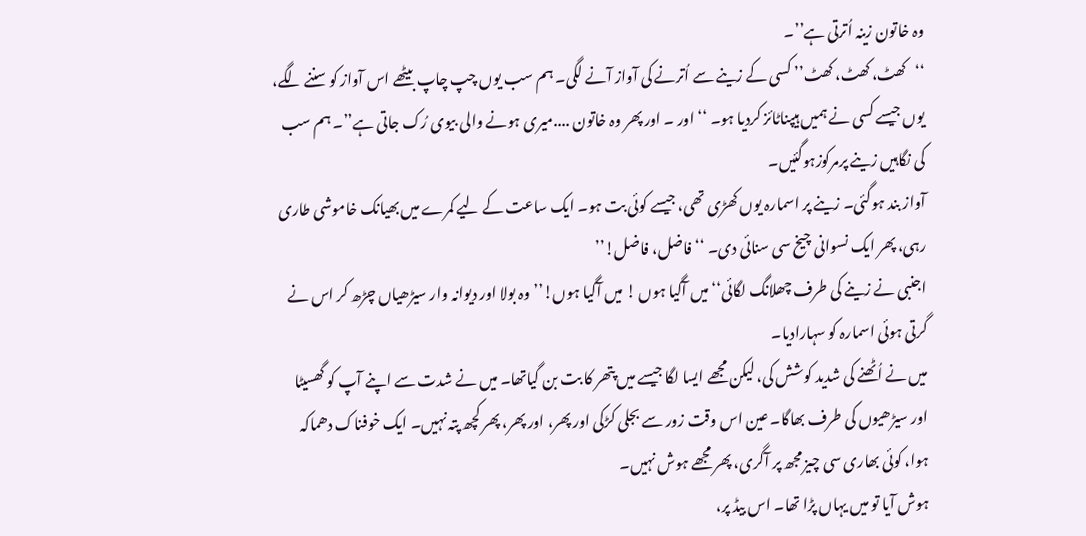وہ خاتون زینہ اُترتی ہے’’۔
‘‘کھٹ، کھٹ، کھٹ’’ کسی کے زینے سے اُترنے کی آواز آنے لگی۔ ہم سب یوں چپ چاپ بیٹھے اس آواز کو سننے لگے، یوں جیسے کسی نے ہمیں ہیپناٹائز کردیا ہو۔ ‘‘اور ۔ اور پھر وہ خاتون ....میری ہونے والی بیوی رُک جاتی ہے’’۔ ہم سب کی نگاہیں زینے پرمرکوزہوگئیں۔
آواز بند ہوگئی۔ زینے پر اسمارہ یوں کھڑی تھی، جیسے کوئی بت ہو۔ ایک ساعت کے لیے کمرے میں بھیانک خاموشی طاری رہی، پھر ایک نسوانی چیخ سی سنائی دی۔ ‘‘فاضل، فاضل!’’
اجنبی نے زینے کی طرف چھلانگ لگائی‘‘ میں آگیا ہوں ! میں آگیا ہوں!’’وہ بولا اور دیوانہ وار سیڑھیاں چڑھ کر اس نے گرتی ہوئی اسمارہ کو سہارادیا۔
میں نے اُٹھنے کی شدید کوشش کی، لیکن مجھے ایسا لگا جیسے میں پتھر کا بت بن گیاتھا۔ میں نے شدت سے اپنے آپ کو گھسیٹا اور سیڑھیوں کی طرف بھاگا۔ عین اس وقت زور سے بجلی کڑکی اور پھر، اور پھر، پھر کچھ پتہ نہیں۔ ایک خوفناک دھماکہ ہوا، کوئی بھاری سی چیز مجھ پر آگری، پھر مجھے ہوش نہیں۔
ہوش آیا تو میں یہاں پڑا تھا۔ اس بیڈ پر،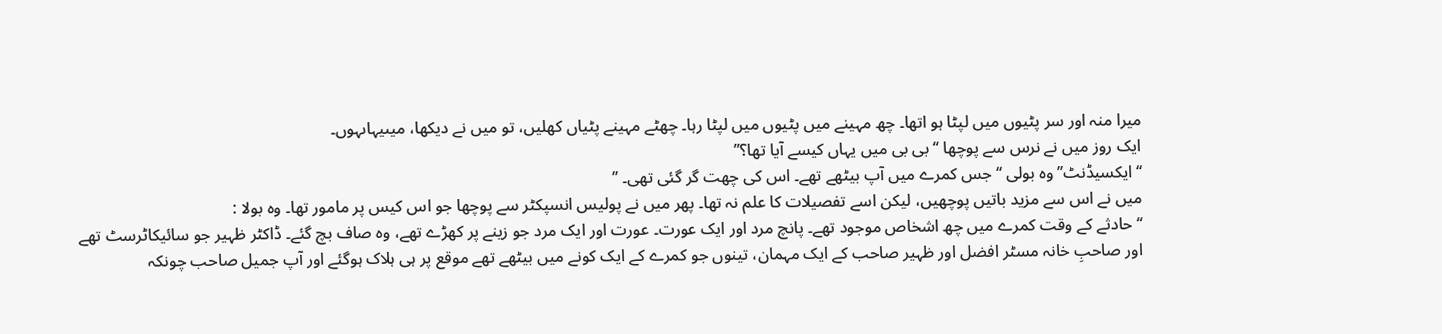میرا منہ اور سر پٹیوں میں لپٹا ہو اتھا۔ چھ مہینے میں پٹیوں میں لپٹا رہا۔ چھٹے مہینے پٹیاں کھلیں، تو میں نے دیکھا، میںیہاںہوں۔
ایک روز میں نے نرس سے پوچھا ‘‘ بی بی میں یہاں کیسے آیا تھا؟’’
‘‘ایکسیڈنٹ’’ وہ بولی ‘‘ جس کمرے میں آپ بیٹھے تھے۔ اس کی چھت گر گئی تھی۔ ’’
میں نے اس سے مزید باتیں پوچھیں، لیکن اسے تفصیلات کا علم نہ تھا۔ پھر میں نے پولیس انسپکٹر سے پوچھا جو اس کیس پر مامور تھا۔ وہ بولا :
‘‘ حادثے کے وقت کمرے میں چھ اشخاص موجود تھے۔ پانچ مرد اور ایک عورت۔ عورت اور ایک مرد جو زینے پر کھڑے تھے، وہ صاف بچ گئے۔ ڈاکٹر ظہیر جو سائیکاٹرسٹ تھے اور صاحبِ خانہ مسٹر افضل اور ظہیر صاحب کے ایک مہمان، تینوں جو کمرے کے ایک کونے میں بیٹھے تھے موقع پر ہی ہلاک ہوگئے اور آپ جمیل صاحب چونکہ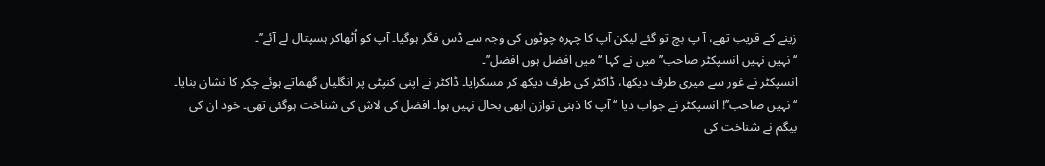زینے کے قریب تھے، آ پ بچ تو گئے لیکن آپ کا چہرہ چوٹوں کی وجہ سے ڈس فگر ہوگیا۔ آپ کو اُٹھاکر ہسپتال لے آئے’’۔
‘‘نہیں نہیں انسپکٹر صاحب’’ میں نے کہا ‘‘ میں افضل ہوں افضل’’۔
انسپکٹر نے غور سے میری طرف دیکھا، ڈاکٹر کی طرف دیکھ کر مسکرایا۔ ڈاکٹر نے اپنی کنپٹی پر انگلیاں گھماتے ہوئے چکر کا نشان بنایا۔
‘‘نہیں صاحب’’! انسپکٹر نے جواب دیا ‘‘ آپ کا ذہنی توازن ابھی بحال نہیں ہوا۔ افضل کی لاش کی شناخت ہوگئی تھی۔ خود ان کی بیگم نے شناخت کی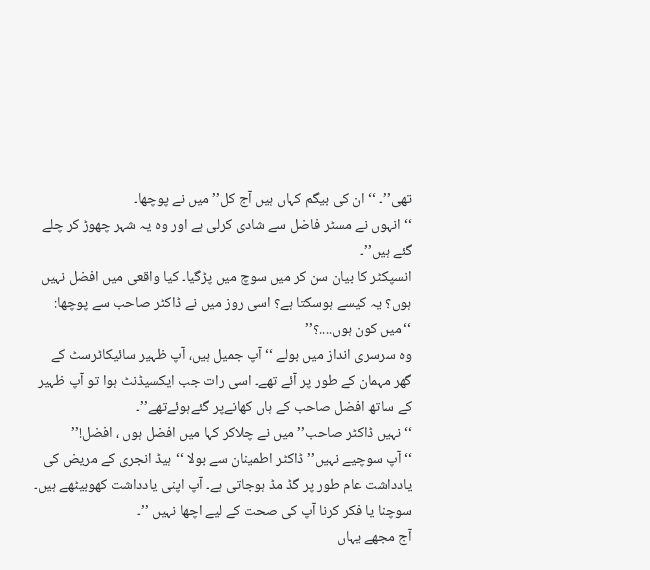تھی’’۔ ‘‘ان کی بیگم کہاں ہیں آج کل’’ میں نے پوچھا۔
‘‘انہوں نے مسٹر فاضل سے شادی کرلی ہے اور وہ یہ شہر چھوڑ کر چلے گئے ہیں’’۔
انسپکٹر کا بیان سن کر میں سوچ میں پڑگیا۔ کیا واقعی میں افضل نہیں ہوں؟ یہ کیسے ہوسکتا ہے؟ اسی روز میں نے ڈاکٹر صاحب سے پوچھا:
‘‘میں کون ہوں....؟’’
وہ سرسری انداز میں بولے ‘‘ آپ جمیل ہیں، آپ ظہیر سائیکاٹرسٹ کے گھر مہمان کے طور پر آئے تھے۔ اسی رات جب ایکسیڈنٹ ہوا تو آپ ظہیر کے ساتھ افضل صاحب کے ہاں کھانےپر گئےہوئےتھے’’۔
‘‘نہیں ڈاکٹر صاحب’’ میں نے چلاکر کہا میں افضل ہوں ، افضل!’’
‘‘آپ سوچیے نہیں’’ ڈاکٹر اطمینان سے بولا ‘‘ہیڈ انجری کے مریض کی یادداشت عام طور پر گڈ مڈ ہوجاتی ہے۔ آپ اپنی یادداشت کھوبیٹھے ہیں۔ سوچنا یا فکر کرنا آپ کی صحت کے لیے اچھا نہیں ’’۔
آج مجھے یہاں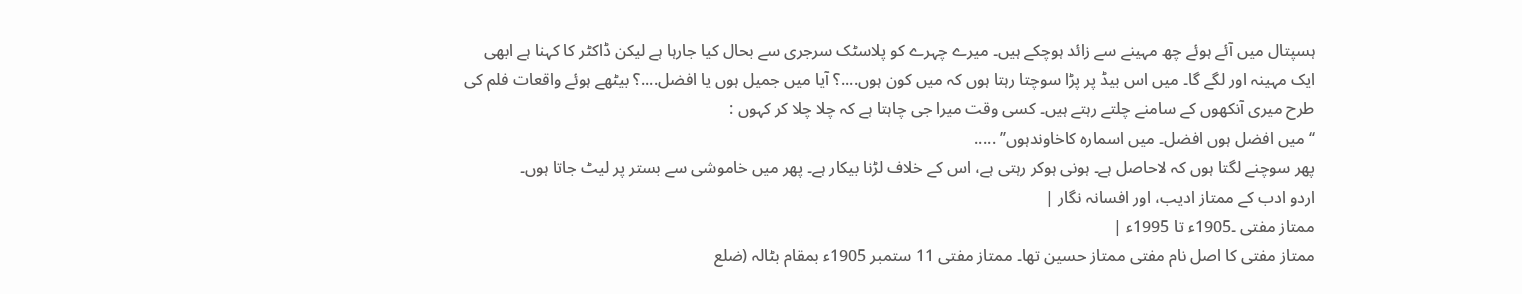ہسپتال میں آئے ہوئے چھ مہینے سے زائد ہوچکے ہیں۔ میرے چہرے کو پلاسٹک سرجری سے بحال کیا جارہا ہے لیکن ڈاکٹر کا کہنا ہے ابھی ایک مہینہ اور لگے گا۔ میں اس بیڈ پر پڑا سوچتا رہتا ہوں کہ میں کون ہوں....؟ آیا میں جمیل ہوں یا افضل....؟ بیٹھے ہوئے واقعات فلم کی طرح میری آنکھوں کے سامنے چلتے رہتے ہیں۔ کسی وقت میرا جی چاہتا ہے کہ چلا چلا کر کہوں :
‘‘ میں افضل ہوں افضل۔ میں اسمارہ کاخاوندہوں’’ .....
پھر سوچنے لگتا ہوں کہ لاحاصل ہے۔ ہونی ہوکر رہتی ہے، اس کے خلاف لڑنا بیکار ہے۔ پھر میں خاموشی سے بستر پر لیٹ جاتا ہوں۔
اردو ادب کے ممتاز ادیب، اور افسانہ نگار |
ممتاز مفتی ۔1905ء تا 1995ء |
ممتاز مفتی کا اصل نام مفتی ممتاز حسین تھا۔ ممتاز مفتی 11 ستمبر 1905ء بمقام بٹالہ (ضلع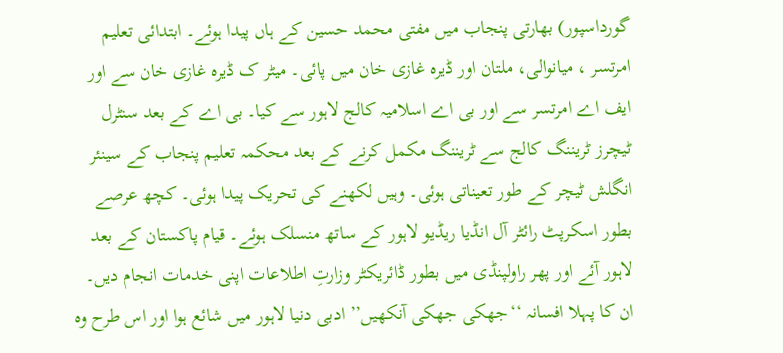گورداسپور) بھارتی پنجاب میں مفتی محمد حسین کے ہاں پیدا ہوئے۔ ابتدائی تعلیم امرتسر ، میانوالی، ملتان اور ڈیرہ غازی خان میں پائی۔ میٹر ک ڈیرہ غازی خان سے اور ایف اے امرتسر سے اور بی اے اسلامیہ کالج لاہور سے کیا۔ بی اے کے بعد سنٹرل ٹیچرز ٹریننگ کالج سے ٹریننگ مکمل کرنے کے بعد محکمہ تعلیم پنجاب کے سینئر انگلش ٹیچر کے طور تعیناتی ہوئی۔ وہیں لکھنے کی تحریک پیدا ہوئی۔ کچھ عرصے بطور اسکرپٹ رائٹر آل انڈیا ریڈیو لاہور کے ساتھ منسلک ہوئے۔ قیام پاکستان کے بعد لاہور آئے اور پھر راولپنڈی میں بطور ڈائریکٹر وزارتِ اطلاعات اپنی خدمات انجام دیں۔ ان کا پہلا افسانہ ‘‘جھکی جھکی آنکھیں’’ ادبی دنیا لاہور میں شائع ہوا اور اس طرح وہ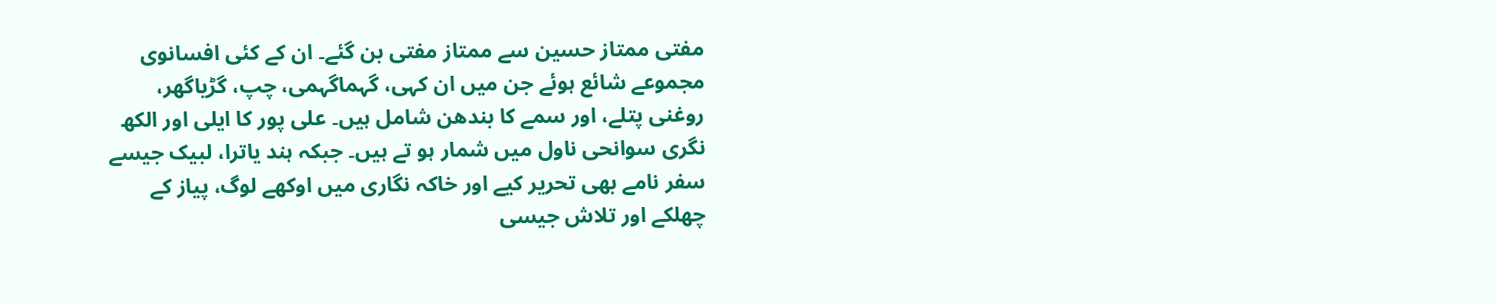مفتی ممتاز حسین سے ممتاز مفتی بن گئے۔ ان کے کئی افسانوی مجموعے شائع ہوئے جن میں ان کہی، گہماگہمی، چپ، گڑیاگھر، روغنی پتلے، اور سمے کا بندھن شامل ہیں۔ علی پور کا ایلی اور الکھ نگری سوانحی ناول میں شمار ہو تے ہیں۔ جبکہ ہند یاترا، لبیک جیسے سفر نامے بھی تحریر کیے اور خاکہ نگاری میں اوکھے لوگ، پیاز کے چھلکے اور تلاش جیسی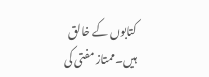کتابوں کے خالق ہیں۔ممتاز مفتی کی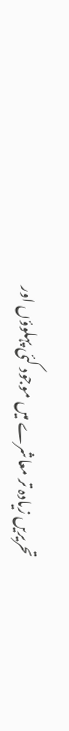تحریریں زیادہ تر معاشرے میں موجود کئی پہلوؤں اور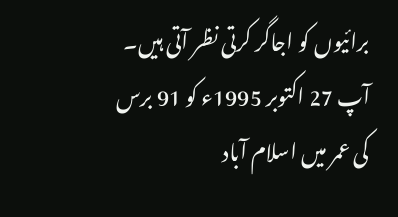برائیوں کو اجاگر کرتی نظر آتی ہیں۔ آپ 27 اکتوبر 1995ء کو 91 برس کی عمر میں اسلام آباد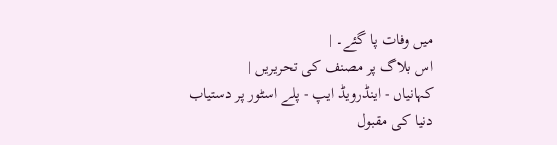میں وفات پا گئے۔ |
اس بلاگ پر مصنف کی تحریریں |
کہانیاں - اینڈرویڈ ایپ - پلے اسٹور پر دستیاب
دنیا کی مقبول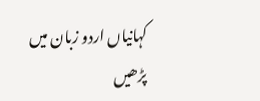کہانیاں اردو زبان میں پڑھیں